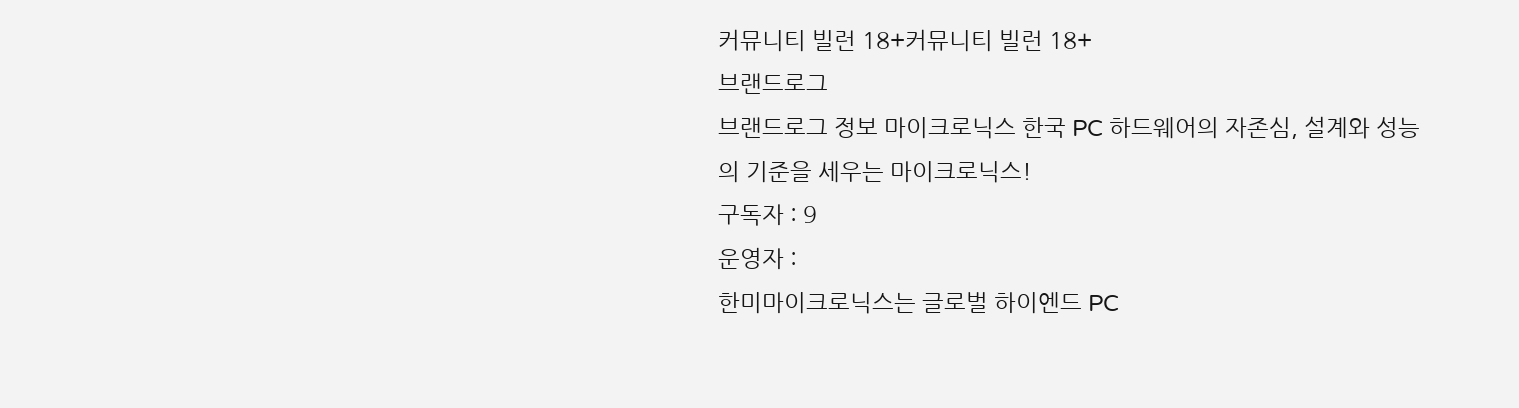커뮤니티 빌런 18+커뮤니티 빌런 18+
브랜드로그
브랜드로그 정보 마이크로닉스 한국 PC 하드웨어의 자존심, 설계와 성능의 기준을 세우는 마이크로닉스!
구독자 : 9
운영자 :
한미마이크로닉스는 글로벌 하이엔드 PC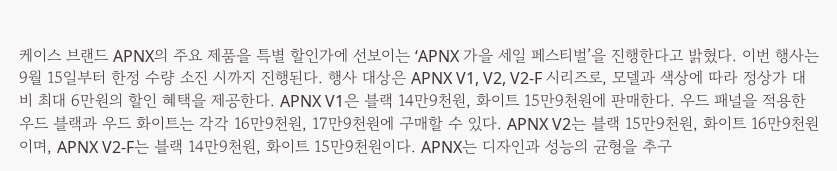케이스 브랜드 APNX의 주요 제품을 특별 할인가에 선보이는 ‘APNX 가을 세일 페스티벌’을 진행한다고 밝혔다. 이번 행사는 9월 15일부터 한정 수량 소진 시까지 진행된다. 행사 대상은 APNX V1, V2, V2-F 시리즈로, 모델과 색상에 따라 정상가 대비 최대 6만원의 할인 혜택을 제공한다. APNX V1은 블랙 14만9천원, 화이트 15만9천원에 판매한다. 우드 패널을 적용한 우드 블랙과 우드 화이트는 각각 16만9천원, 17만9천원에 구매할 수 있다. APNX V2는 블랙 15만9천원, 화이트 16만9천원이며, APNX V2-F는 블랙 14만9천원, 화이트 15만9천원이다. APNX는 디자인과 성능의 균형을 추구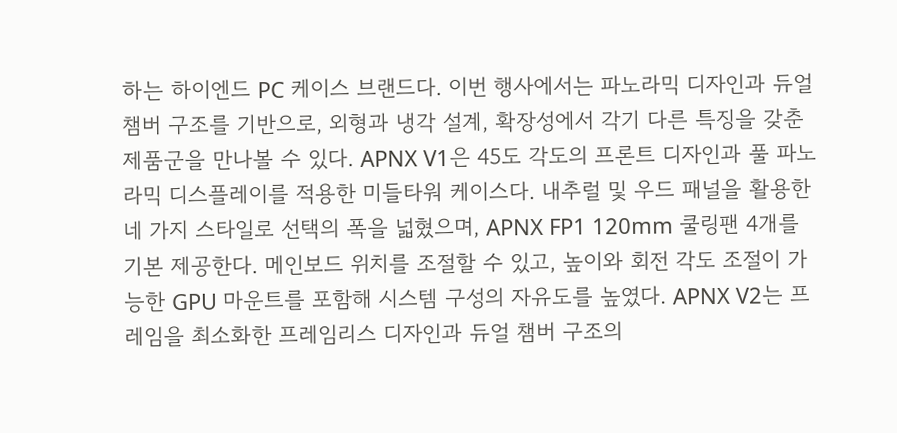하는 하이엔드 PC 케이스 브랜드다. 이번 행사에서는 파노라믹 디자인과 듀얼 챔버 구조를 기반으로, 외형과 냉각 설계, 확장성에서 각기 다른 특징을 갖춘 제품군을 만나볼 수 있다. APNX V1은 45도 각도의 프론트 디자인과 풀 파노라믹 디스플레이를 적용한 미들타워 케이스다. 내추럴 및 우드 패널을 활용한 네 가지 스타일로 선택의 폭을 넓혔으며, APNX FP1 120mm 쿨링팬 4개를 기본 제공한다. 메인보드 위치를 조절할 수 있고, 높이와 회전 각도 조절이 가능한 GPU 마운트를 포함해 시스템 구성의 자유도를 높였다. APNX V2는 프레임을 최소화한 프레임리스 디자인과 듀얼 챔버 구조의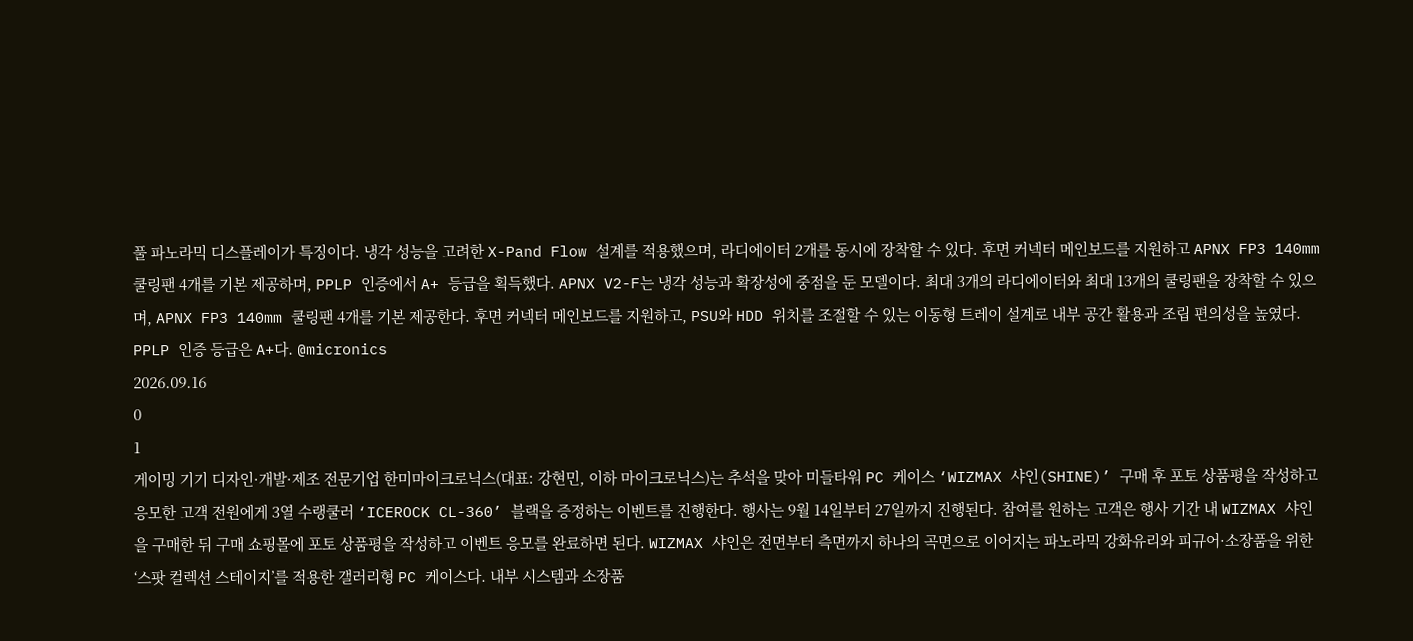풀 파노라믹 디스플레이가 특징이다. 냉각 성능을 고려한 X-Pand Flow 설계를 적용했으며, 라디에이터 2개를 동시에 장착할 수 있다. 후면 커넥터 메인보드를 지원하고 APNX FP3 140mm 쿨링팬 4개를 기본 제공하며, PPLP 인증에서 A+ 등급을 획득했다. APNX V2-F는 냉각 성능과 확장성에 중점을 둔 모델이다. 최대 3개의 라디에이터와 최대 13개의 쿨링팬을 장착할 수 있으며, APNX FP3 140mm 쿨링팬 4개를 기본 제공한다. 후면 커넥터 메인보드를 지원하고, PSU와 HDD 위치를 조절할 수 있는 이동형 트레이 설계로 내부 공간 활용과 조립 편의성을 높였다. PPLP 인증 등급은 A+다. @micronics
2026.09.16
0
1
게이밍 기기 디자인·개발·제조 전문기업 한미마이크로닉스(대표: 강현민, 이하 마이크로닉스)는 추석을 맞아 미들타워 PC 케이스 ‘WIZMAX 샤인(SHINE)’ 구매 후 포토 상품평을 작성하고 응모한 고객 전원에게 3열 수랭쿨러 ‘ICEROCK CL-360’ 블랙을 증정하는 이벤트를 진행한다. 행사는 9월 14일부터 27일까지 진행된다. 참여를 원하는 고객은 행사 기간 내 WIZMAX 샤인을 구매한 뒤 구매 쇼핑몰에 포토 상품평을 작성하고 이벤트 응모를 완료하면 된다. WIZMAX 샤인은 전면부터 측면까지 하나의 곡면으로 이어지는 파노라믹 강화유리와 피규어·소장품을 위한 ‘스팟 컬렉션 스테이지’를 적용한 갤러리형 PC 케이스다. 내부 시스템과 소장품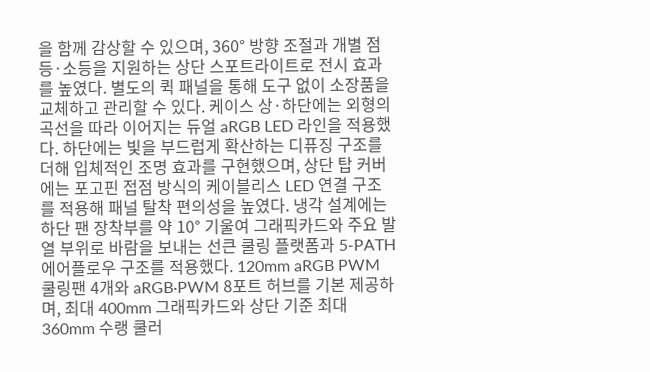을 함께 감상할 수 있으며, 360° 방향 조절과 개별 점등·소등을 지원하는 상단 스포트라이트로 전시 효과를 높였다. 별도의 퀵 패널을 통해 도구 없이 소장품을 교체하고 관리할 수 있다. 케이스 상·하단에는 외형의 곡선을 따라 이어지는 듀얼 aRGB LED 라인을 적용했다. 하단에는 빛을 부드럽게 확산하는 디퓨징 구조를 더해 입체적인 조명 효과를 구현했으며, 상단 탑 커버에는 포고핀 접점 방식의 케이블리스 LED 연결 구조를 적용해 패널 탈착 편의성을 높였다. 냉각 설계에는 하단 팬 장착부를 약 10° 기울여 그래픽카드와 주요 발열 부위로 바람을 보내는 선큰 쿨링 플랫폼과 5-PATH 에어플로우 구조를 적용했다. 120mm aRGB PWM 쿨링팬 4개와 aRGB·PWM 8포트 허브를 기본 제공하며, 최대 400mm 그래픽카드와 상단 기준 최대 360mm 수랭 쿨러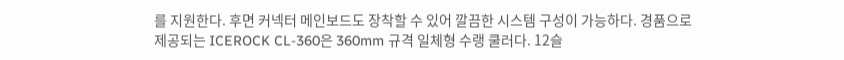를 지원한다. 후면 커넥터 메인보드도 장착할 수 있어 깔끔한 시스템 구성이 가능하다. 경품으로 제공되는 ICEROCK CL-360은 360mm 규격 일체형 수랭 쿨러다. 12슬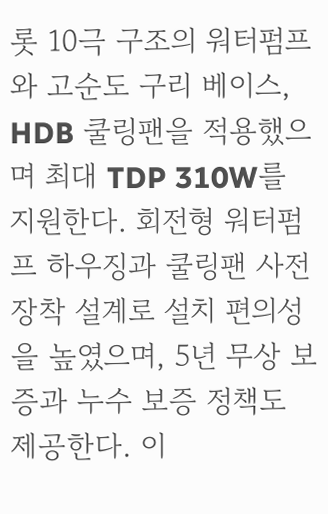롯 10극 구조의 워터펌프와 고순도 구리 베이스, HDB 쿨링팬을 적용했으며 최대 TDP 310W를 지원한다. 회전형 워터펌프 하우징과 쿨링팬 사전 장착 설계로 설치 편의성을 높였으며, 5년 무상 보증과 누수 보증 정책도 제공한다. 이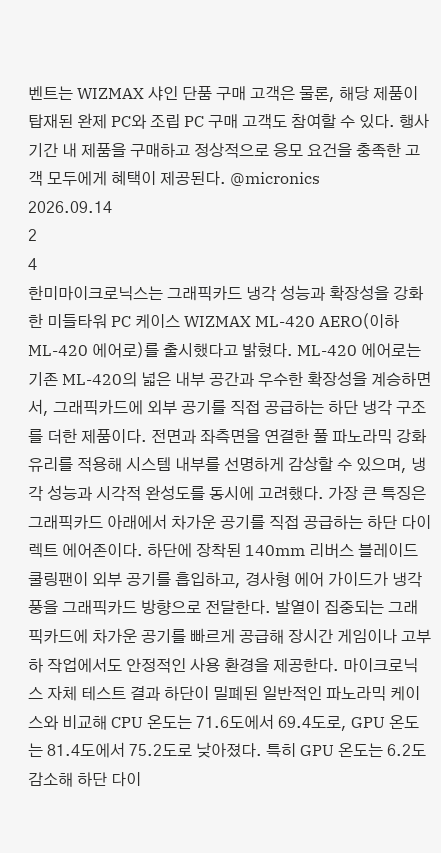벤트는 WIZMAX 샤인 단품 구매 고객은 물론, 해당 제품이 탑재된 완제 PC와 조립 PC 구매 고객도 참여할 수 있다. 행사 기간 내 제품을 구매하고 정상적으로 응모 요건을 충족한 고객 모두에게 혜택이 제공된다. @micronics
2026.09.14
2
4
한미마이크로닉스는 그래픽카드 냉각 성능과 확장성을 강화한 미들타워 PC 케이스 WIZMAX ML-420 AERO(이하 ML-420 에어로)를 출시했다고 밝혔다. ML-420 에어로는 기존 ML-420의 넓은 내부 공간과 우수한 확장성을 계승하면서, 그래픽카드에 외부 공기를 직접 공급하는 하단 냉각 구조를 더한 제품이다. 전면과 좌측면을 연결한 풀 파노라믹 강화유리를 적용해 시스템 내부를 선명하게 감상할 수 있으며, 냉각 성능과 시각적 완성도를 동시에 고려했다. 가장 큰 특징은 그래픽카드 아래에서 차가운 공기를 직접 공급하는 하단 다이렉트 에어존이다. 하단에 장착된 140mm 리버스 블레이드 쿨링팬이 외부 공기를 흡입하고, 경사형 에어 가이드가 냉각풍을 그래픽카드 방향으로 전달한다. 발열이 집중되는 그래픽카드에 차가운 공기를 빠르게 공급해 장시간 게임이나 고부하 작업에서도 안정적인 사용 환경을 제공한다. 마이크로닉스 자체 테스트 결과 하단이 밀폐된 일반적인 파노라믹 케이스와 비교해 CPU 온도는 71.6도에서 69.4도로, GPU 온도는 81.4도에서 75.2도로 낮아졌다. 특히 GPU 온도는 6.2도 감소해 하단 다이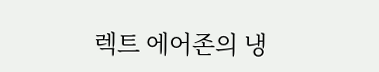렉트 에어존의 냉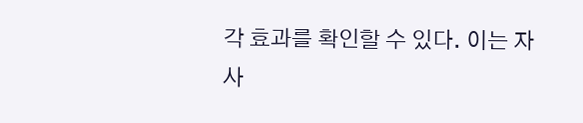각 효과를 확인할 수 있다. 이는 자사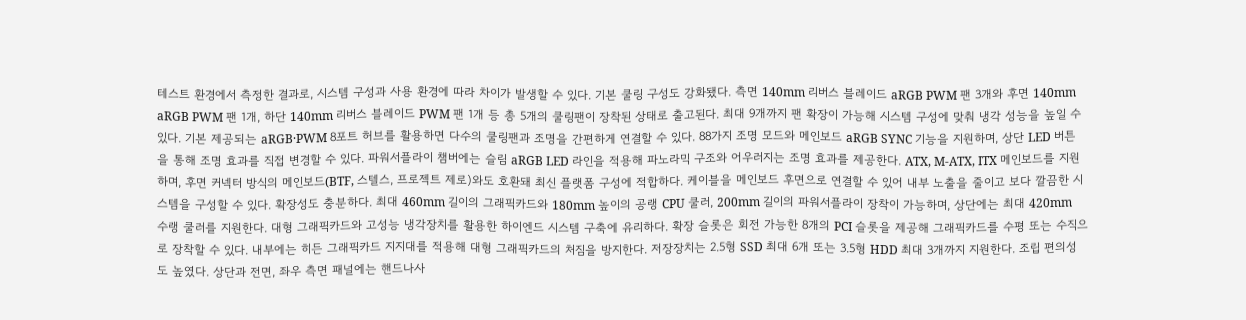테스트 환경에서 측정한 결과로, 시스템 구성과 사용 환경에 따라 차이가 발생할 수 있다. 기본 쿨링 구성도 강화됐다. 측면 140mm 리버스 블레이드 aRGB PWM 팬 3개와 후면 140mm aRGB PWM 팬 1개, 하단 140mm 리버스 블레이드 PWM 팬 1개 등 총 5개의 쿨링팬이 장착된 상태로 출고된다. 최대 9개까지 팬 확장이 가능해 시스템 구성에 맞춰 냉각 성능을 높일 수 있다. 기본 제공되는 aRGB·PWM 8포트 허브를 활용하면 다수의 쿨링팬과 조명을 간편하게 연결할 수 있다. 88가지 조명 모드와 메인보드 aRGB SYNC 기능을 지원하며, 상단 LED 버튼을 통해 조명 효과를 직접 변경할 수 있다. 파워서플라이 챔버에는 슬림 aRGB LED 라인을 적용해 파노라믹 구조와 어우러지는 조명 효과를 제공한다. ATX, M-ATX, ITX 메인보드를 지원하며, 후면 커넥터 방식의 메인보드(BTF, 스텔스, 프로젝트 제로)와도 호환돼 최신 플랫폼 구성에 적합하다. 케이블을 메인보드 후면으로 연결할 수 있어 내부 노출을 줄이고 보다 깔끔한 시스템을 구성할 수 있다. 확장성도 충분하다. 최대 460mm 길이의 그래픽카드와 180mm 높이의 공랭 CPU 쿨러, 200mm 길이의 파워서플라이 장착이 가능하며, 상단에는 최대 420mm 수랭 쿨러를 지원한다. 대형 그래픽카드와 고성능 냉각장치를 활용한 하이엔드 시스템 구축에 유리하다. 확장 슬롯은 회전 가능한 8개의 PCI 슬롯을 제공해 그래픽카드를 수평 또는 수직으로 장착할 수 있다. 내부에는 히든 그래픽카드 지지대를 적용해 대형 그래픽카드의 처짐을 방지한다. 저장장치는 2.5형 SSD 최대 6개 또는 3.5형 HDD 최대 3개까지 지원한다. 조립 편의성도 높였다. 상단과 전면, 좌우 측면 패널에는 핸드나사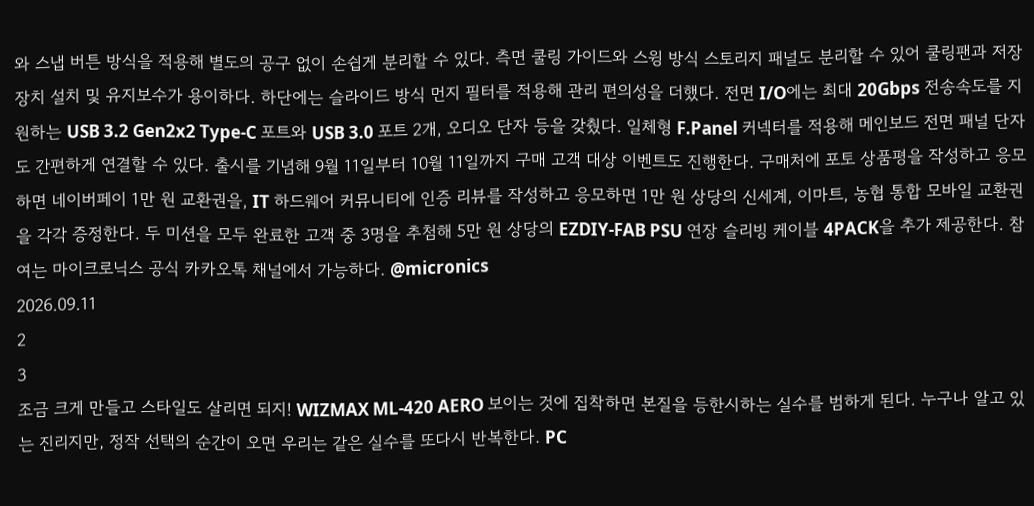와 스냅 버튼 방식을 적용해 별도의 공구 없이 손쉽게 분리할 수 있다. 측면 쿨링 가이드와 스윙 방식 스토리지 패널도 분리할 수 있어 쿨링팬과 저장장치 설치 및 유지보수가 용이하다. 하단에는 슬라이드 방식 먼지 필터를 적용해 관리 편의성을 더했다. 전면 I/O에는 최대 20Gbps 전송속도를 지원하는 USB 3.2 Gen2x2 Type-C 포트와 USB 3.0 포트 2개, 오디오 단자 등을 갖췄다. 일체형 F.Panel 커넥터를 적용해 메인보드 전면 패널 단자도 간편하게 연결할 수 있다. 출시를 기념해 9월 11일부터 10월 11일까지 구매 고객 대상 이벤트도 진행한다. 구매처에 포토 상품평을 작성하고 응모하면 네이버페이 1만 원 교환권을, IT 하드웨어 커뮤니티에 인증 리뷰를 작성하고 응모하면 1만 원 상당의 신세계, 이마트, 농협 통합 모바일 교환권을 각각 증정한다. 두 미션을 모두 완료한 고객 중 3명을 추첨해 5만 원 상당의 EZDIY-FAB PSU 연장 슬리빙 케이블 4PACK을 추가 제공한다. 참여는 마이크로닉스 공식 카카오톡 채널에서 가능하다. @micronics
2026.09.11
2
3
조금 크게 만들고 스타일도 살리면 되지! WIZMAX ML-420 AERO 보이는 것에 집착하면 본질을 등한시하는 실수를 범하게 된다. 누구나 알고 있는 진리지만, 정작 선택의 순간이 오면 우리는 같은 실수를 또다시 반복한다. PC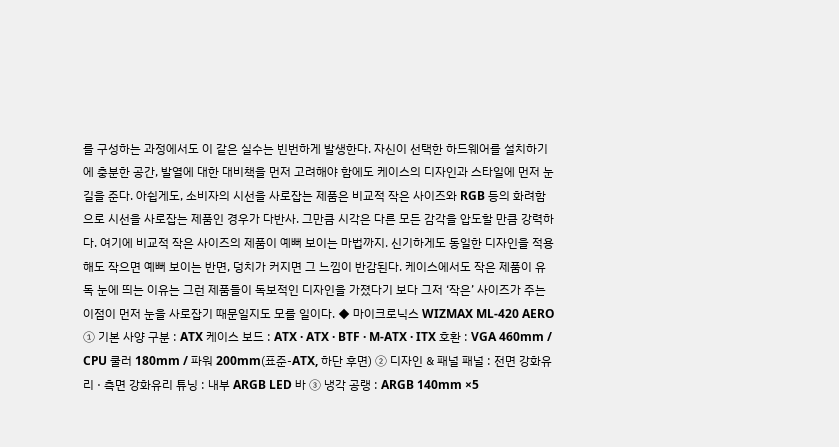를 구성하는 과정에서도 이 같은 실수는 빈번하게 발생한다. 자신이 선택한 하드웨어를 설치하기에 충분한 공간, 발열에 대한 대비책을 먼저 고려해야 함에도 케이스의 디자인과 스타일에 먼저 눈길을 준다. 아쉽게도, 소비자의 시선을 사로잡는 제품은 비교적 작은 사이즈와 RGB 등의 화려함으로 시선을 사로잡는 제품인 경우가 다반사. 그만큼 시각은 다른 모든 감각을 압도할 만큼 강력하다. 여기에 비교적 작은 사이즈의 제품이 예뻐 보이는 마법까지. 신기하게도 동일한 디자인을 적용해도 작으면 예뻐 보이는 반면, 덩치가 커지면 그 느낌이 반감된다. 케이스에서도 작은 제품이 유독 눈에 띄는 이유는 그런 제품들이 독보적인 디자인을 가졌다기 보다 그저 ‘작은’ 사이즈가 주는 이점이 먼저 눈을 사로잡기 때문일지도 모를 일이다. ◆ 마이크로닉스 WIZMAX ML-420 AERO ① 기본 사양 구분 : ATX 케이스 보드 : ATX · ATX · BTF · M-ATX · ITX 호환 : VGA 460mm / CPU 쿨러 180mm / 파워 200mm(표준-ATX, 하단 후면) ② 디자인 & 패널 패널 : 전면 강화유리 · 측면 강화유리 튜닝 : 내부 ARGB LED 바 ③ 냉각 공랭 : ARGB 140mm ×5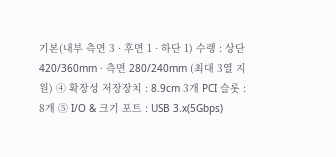기본(내부 측면 3 · 후면 1 · 하단 1) 수랭 : 상단 420/360mm · 측면 280/240mm (최대 3열 지원) ④ 확장성 저장장치 : 8.9cm 3개 PCI 슬롯 : 8개 ⑤ I/O & 크기 포트 : USB 3.x(5Gbps)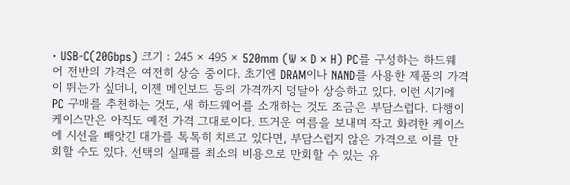· USB-C(20Gbps) 크기 : 245 × 495 × 520mm (W × D × H) PC를 구성하는 하드웨어 전반의 가격은 여전히 상승 중이다. 초기엔 DRAM이나 NAND를 사용한 제품의 가격이 뛰는가 싶더니, 이젠 메인보드 등의 가격까지 덩달아 상승하고 있다. 이런 시기에 PC 구매를 추천하는 것도, 새 하드웨어를 소개하는 것도 조금은 부담스럽다. 다행이 케이스만은 아직도 예전 가격 그대로이다. 뜨거운 여름을 보내며 작고 화려한 케이스에 시선을 빼앗긴 대가를 톡톡히 치르고 있다면, 부담스럽지 않은 가격으로 이를 만회할 수도 있다. 선택의 실패를 최소의 비용으로 만회할 수 있는 유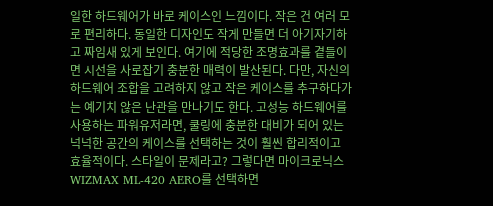일한 하드웨어가 바로 케이스인 느낌이다. 작은 건 여러 모로 편리하다. 동일한 디자인도 작게 만들면 더 아기자기하고 짜임새 있게 보인다. 여기에 적당한 조명효과를 곁들이면 시선을 사로잡기 충분한 매력이 발산된다. 다만, 자신의 하드웨어 조합을 고려하지 않고 작은 케이스를 추구하다가는 예기치 않은 난관을 만나기도 한다. 고성능 하드웨어를 사용하는 파워유저라면, 쿨링에 충분한 대비가 되어 있는 넉넉한 공간의 케이스를 선택하는 것이 훨씬 합리적이고 효율적이다. 스타일이 문제라고? 그렇다면 마이크로닉스 WIZMAX ML-420 AERO를 선택하면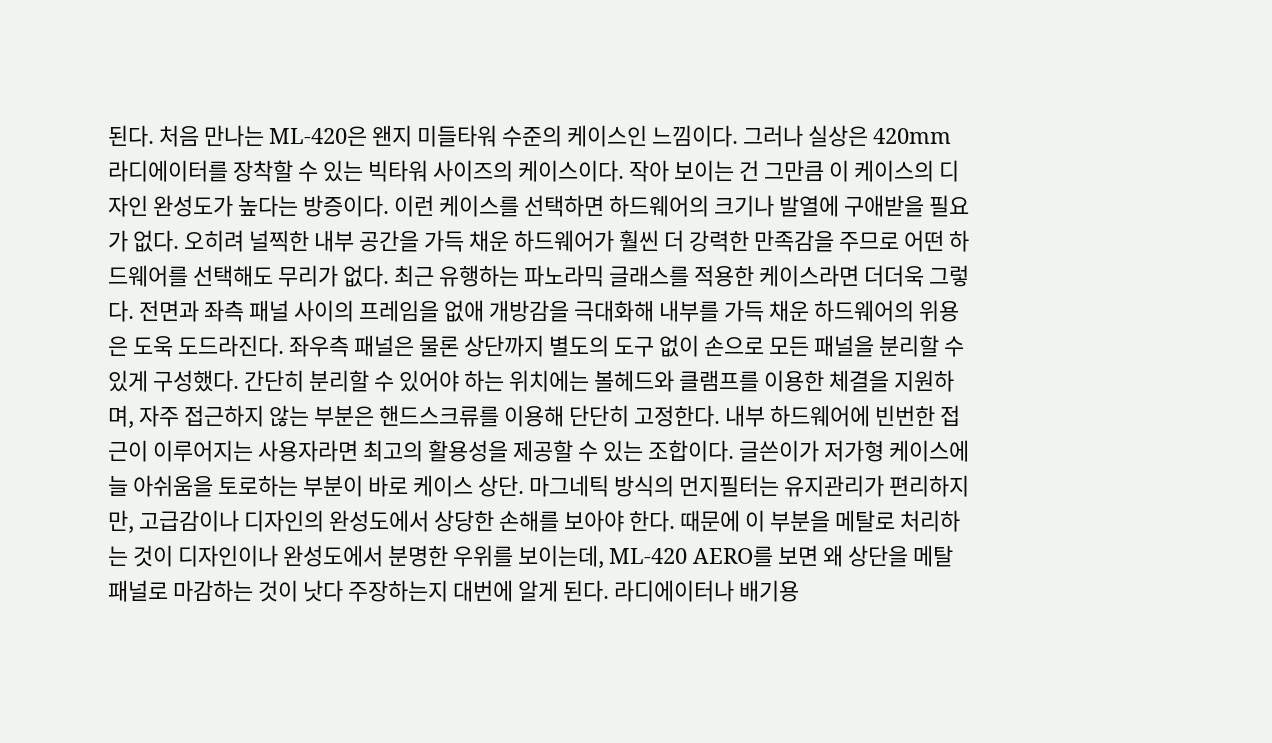된다. 처음 만나는 ML-420은 왠지 미들타워 수준의 케이스인 느낌이다. 그러나 실상은 420mm 라디에이터를 장착할 수 있는 빅타워 사이즈의 케이스이다. 작아 보이는 건 그만큼 이 케이스의 디자인 완성도가 높다는 방증이다. 이런 케이스를 선택하면 하드웨어의 크기나 발열에 구애받을 필요가 없다. 오히려 널찍한 내부 공간을 가득 채운 하드웨어가 훨씬 더 강력한 만족감을 주므로 어떤 하드웨어를 선택해도 무리가 없다. 최근 유행하는 파노라믹 글래스를 적용한 케이스라면 더더욱 그렇다. 전면과 좌측 패널 사이의 프레임을 없애 개방감을 극대화해 내부를 가득 채운 하드웨어의 위용은 도욱 도드라진다. 좌우측 패널은 물론 상단까지 별도의 도구 없이 손으로 모든 패널을 분리할 수 있게 구성했다. 간단히 분리할 수 있어야 하는 위치에는 볼헤드와 클램프를 이용한 체결을 지원하며, 자주 접근하지 않는 부분은 핸드스크류를 이용해 단단히 고정한다. 내부 하드웨어에 빈번한 접근이 이루어지는 사용자라면 최고의 활용성을 제공할 수 있는 조합이다. 글쓴이가 저가형 케이스에 늘 아쉬움을 토로하는 부분이 바로 케이스 상단. 마그네틱 방식의 먼지필터는 유지관리가 편리하지만, 고급감이나 디자인의 완성도에서 상당한 손해를 보아야 한다. 때문에 이 부분을 메탈로 처리하는 것이 디자인이나 완성도에서 분명한 우위를 보이는데, ML-420 AERO를 보면 왜 상단을 메탈 패널로 마감하는 것이 낫다 주장하는지 대번에 알게 된다. 라디에이터나 배기용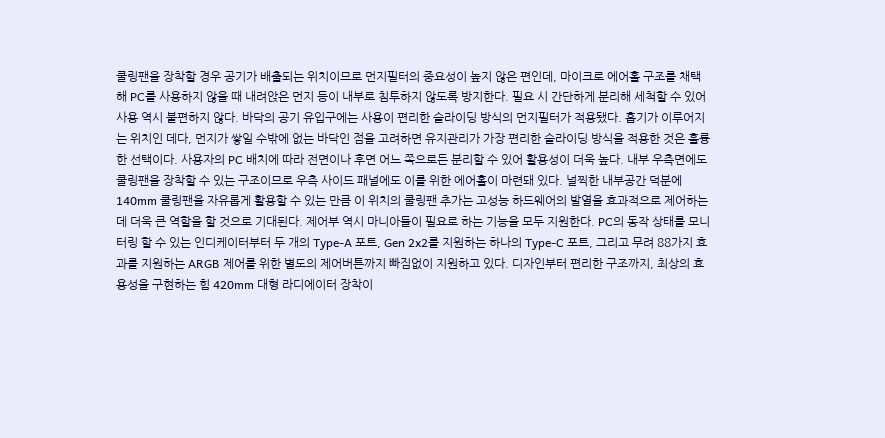쿨링팬을 장착할 경우 공기가 배출되는 위치이므로 먼지필터의 중요성이 높지 않은 편인데, 마이크로 에어홀 구조를 채택해 PC를 사용하지 않을 때 내려앉은 먼지 등이 내부로 침투하지 않도록 방지한다. 필요 시 간단하게 분리해 세척할 수 있어 사용 역시 불편하지 않다. 바닥의 공기 유입구에는 사용이 편리한 슬라이딩 방식의 먼지필터가 적용됐다. 흡기가 이루어지는 위치인 데다, 먼지가 쌓일 수밖에 없는 바닥인 점을 고려하면 유지관리가 가장 편리한 슬라이딩 방식을 적용한 것은 훌륭한 선택이다. 사용자의 PC 배치에 따라 전면이나 후면 어느 쪽으로든 분리할 수 있어 활용성이 더욱 높다. 내부 우측면에도 쿨링팬을 장착할 수 있는 구조이므로 우측 사이드 패널에도 이를 위한 에어홀이 마련돼 있다. 널찍한 내부공간 덕분에 140mm 쿨링팬을 자유롭게 활용할 수 있는 만큼 이 위치의 쿨링팬 추가는 고성능 하드웨어의 발열을 효과적으로 제어하는데 더욱 큰 역할을 할 것으로 기대된다. 제어부 역시 마니아들이 필요로 하는 기능을 모두 지원한다. PC의 동작 상태를 모니터링 할 수 있는 인디케이터부터 두 개의 Type-A 포트, Gen 2x2를 지원하는 하나의 Type-C 포트, 그리고 무려 88가지 효과를 지원하는 ARGB 제어를 위한 별도의 제어버튼까지 빠짐없이 지원하고 있다. 디자인부터 편리한 구조까지, 최상의 효용성을 구현하는 힘 420mm 대형 라디에이터 장착이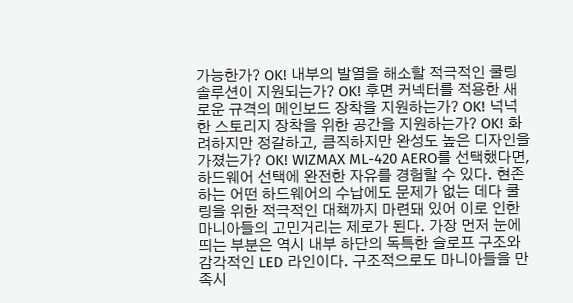가능한가? OK! 내부의 발열을 해소할 적극적인 쿨링 솔루션이 지원되는가? OK! 후면 커넥터를 적용한 새로운 규격의 메인보드 장착을 지원하는가? OK! 넉넉한 스토리지 장착을 위한 공간을 지원하는가? OK! 화려하지만 정갈하고, 큼직하지만 완성도 높은 디자인을 가졌는가? OK! WIZMAX ML-420 AERO를 선택했다면, 하드웨어 선택에 완전한 자유를 경험할 수 있다. 현존하는 어떤 하드웨어의 수납에도 문제가 없는 데다 쿨링을 위한 적극적인 대책까지 마련돼 있어 이로 인한 마니아들의 고민거리는 제로가 된다. 가장 먼저 눈에 띄는 부분은 역시 내부 하단의 독특한 슬로프 구조와 감각적인 LED 라인이다. 구조적으로도 마니아들을 만족시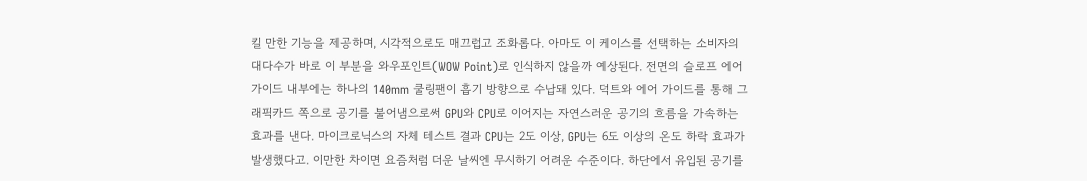킬 만한 기능을 제공하며, 시각적으로도 매끄럽고 조화롭다. 아마도 이 케이스를 선택하는 소비자의 대다수가 바로 이 부분을 와우포인트(WOW Point)로 인식하지 않을까 예상된다. 전면의 슬로프 에어 가이드 내부에는 하나의 140mm 쿨링팬이 흡기 방향으로 수납돼 있다. 덕트와 에어 가이드를 통해 그래픽카드 쪽으로 공기를 불어냄으로써 GPU와 CPU로 이어지는 자연스러운 공기의 흐름을 가속하는 효과를 낸다. 마이크로닉스의 자체 테스트 결과 CPU는 2도 이상, GPU는 6도 이상의 온도 하락 효과가 발생했다고. 이만한 차이면 요즘처럼 더운 날씨엔 무시하기 어려운 수준이다. 하단에서 유입된 공기를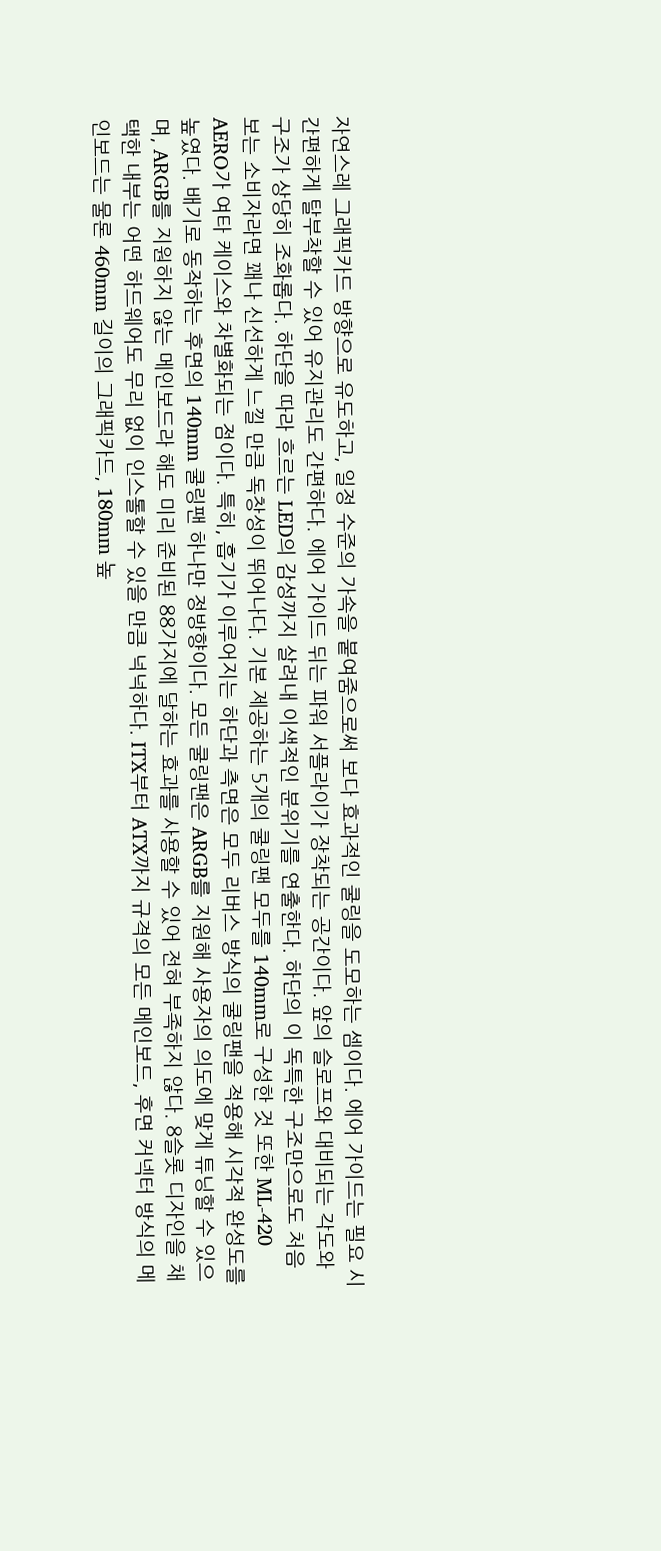자연스레 그래픽카드 방향으로 유도하고, 일정 수준의 가속을 붙여줌으로써 보다 효과적인 쿨링을 도모하는 셈이다. 에어 가이드는 필요 시 간편하게 탈부착할 수 있어 유지관리도 간편하다. 에어 가이드 뒤는 파워 서플라이가 장착되는 공간이다. 앞의 슬로프와 대비되는 각도와 구조가 상당히 조화롭다. 하단을 따라 흐르는 LED의 감성까지 살려내 이색적인 분위기를 연출한다. 하단의 이 독특한 구조만으로도 처음 보는 소비자라면 꽤나 신선하게 느낄 만큼 독창성이 뛰어나다. 기본 제공하는 5개의 쿨링팬 모두를 140mm로 구성한 것 또한 ML-420 AERO가 여타 케이스와 차별화되는 점이다. 특히, 흡기가 이루어지는 하단과 측면은 모두 리버스 방식의 쿨링팬을 적용해 시각적 완성도를 높였다. 배기로 동작하는 후면의 140mm 쿨링팬 하나만 정방향이다. 모든 쿨링팬은 ARGB를 지원해 사용자의 의도에 맞게 튜닝할 수 있으며, ARGB를 지원하지 않는 메인보드라 해도 미리 준비된 88가지에 달하는 효과를 사용할 수 있어 전혀 부족하지 않다. 8슬롯 디자인을 채택한 내부는 어떤 하드웨어도 무리 없이 인스톨할 수 있을 만큼 넉넉하다. ITX부터 ATX까지 규격의 모든 메인보드, 후면 커넥터 방식의 메인보드는 물론 460mm 길이의 그래픽카드, 180mm 높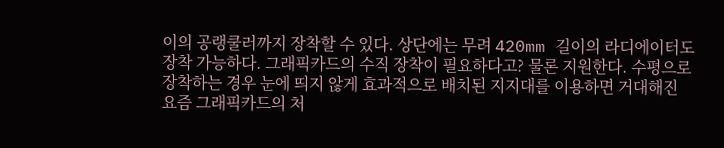이의 공랭쿨러까지 장착할 수 있다. 상단에는 무려 420mm 길이의 라디에이터도 장착 가능하다. 그래픽카드의 수직 장착이 필요하다고? 물론 지원한다. 수평으로 장착하는 경우 눈에 띄지 않게 효과적으로 배치된 지지대를 이용하면 거대해진 요즘 그래픽카드의 처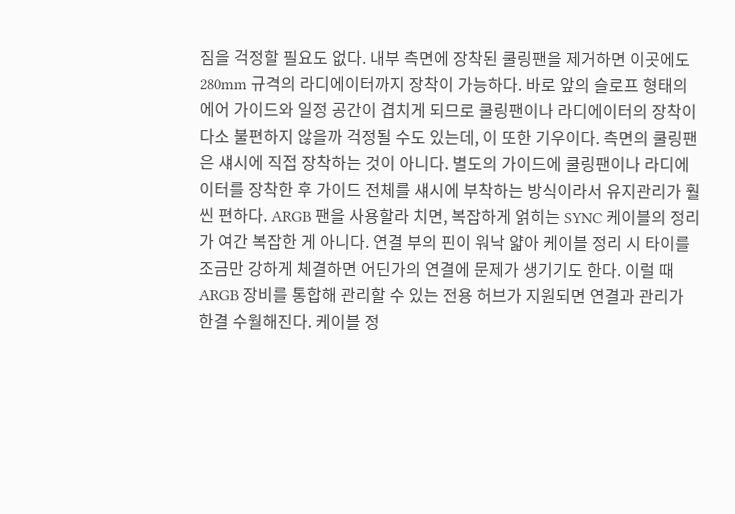짐을 걱정할 필요도 없다. 내부 측면에 장착된 쿨링팬을 제거하면 이곳에도 280mm 규격의 라디에이터까지 장착이 가능하다. 바로 앞의 슬로프 형태의 에어 가이드와 일정 공간이 겹치게 되므로 쿨링팬이나 라디에이터의 장착이 다소 불편하지 않을까 걱정될 수도 있는데, 이 또한 기우이다. 측면의 쿨링팬은 섀시에 직접 장착하는 것이 아니다. 별도의 가이드에 쿨링팬이나 라디에이터를 장착한 후 가이드 전체를 섀시에 부착하는 방식이라서 유지관리가 훨씬 편하다. ARGB 팬을 사용할라 치면, 복잡하게 얽히는 SYNC 케이블의 정리가 여간 복잡한 게 아니다. 연결 부의 핀이 워낙 얇아 케이블 정리 시 타이를 조금만 강하게 체결하면 어딘가의 연결에 문제가 생기기도 한다. 이럴 때 ARGB 장비를 통합해 관리할 수 있는 전용 허브가 지원되면 연결과 관리가 한결 수월해진다. 케이블 정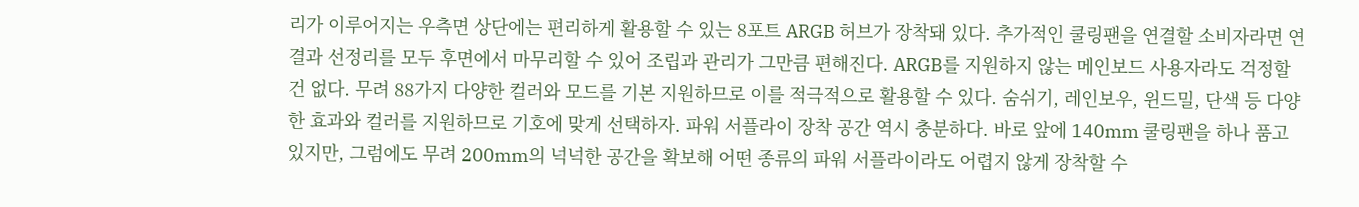리가 이루어지는 우측면 상단에는 편리하게 활용할 수 있는 8포트 ARGB 허브가 장착돼 있다. 추가적인 쿨링팬을 연결할 소비자라면 연결과 선정리를 모두 후면에서 마무리할 수 있어 조립과 관리가 그만큼 편해진다. ARGB를 지원하지 않는 메인보드 사용자라도 걱정할 건 없다. 무려 88가지 다양한 컬러와 모드를 기본 지원하므로 이를 적극적으로 활용할 수 있다. 숨쉬기, 레인보우, 윈드밀, 단색 등 다양한 효과와 컬러를 지원하므로 기호에 맞게 선택하자. 파워 서플라이 장착 공간 역시 충분하다. 바로 앞에 140mm 쿨링팬을 하나 품고 있지만, 그럼에도 무려 200mm의 넉넉한 공간을 확보해 어떤 종류의 파워 서플라이라도 어렵지 않게 장착할 수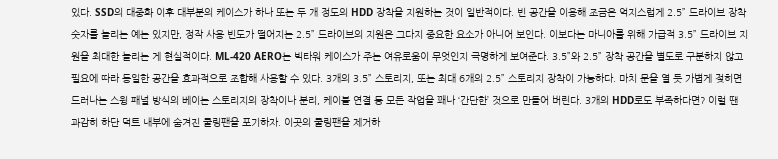있다. SSD의 대중화 이후 대부분의 케이스가 하나 또는 두 개 정도의 HDD 장착을 지원하는 것이 일반적이다. 빈 공간을 이용해 조금은 억지스럽게 2.5” 드라이브 장착 숫자를 늘리는 예는 있지만, 정작 사용 빈도가 떨어지는 2.5” 드라이브의 지원은 그다지 중요한 요소가 아니어 보인다. 이보다는 마니아를 위해 가급적 3.5” 드라이브 지원을 최대한 늘리는 게 현실적이다. ML-420 AERO는 빅타워 케이스가 주는 여유로움이 무엇인지 극명하게 보여준다. 3.5”와 2.5” 장착 공간을 별도로 구분하지 않고 필요에 따라 동일한 공간을 효과적으로 조합해 사용할 수 있다. 3개의 3.5” 스토리지, 또는 최대 6개의 2.5” 스토리지 장착이 가능하다. 마치 문을 열 듯 가볍게 젖히면 드러나는 스윙 패널 방식의 베이는 스토리지의 장착이나 분리, 케이블 연결 등 모든 작업을 꽤나 ‘간단한’ 것으로 만들어 버린다. 3개의 HDD로도 부족하다면? 이럴 땐 과감히 하단 덕트 내부에 숨겨진 쿨링팬을 포기하자. 이곳의 쿨링팬을 제거하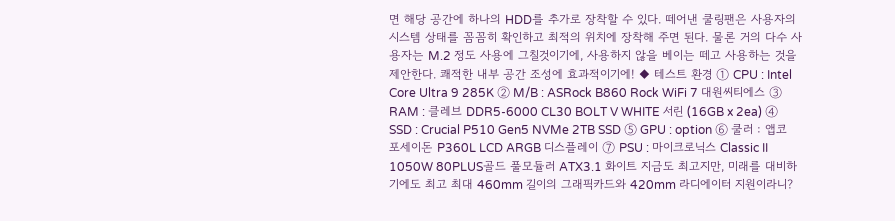면 해당 공간에 하나의 HDD를 추가로 장착할 수 있다. 떼어낸 쿨링팬은 사용자의 시스템 상태를 꼼꼼히 확인하고 최적의 위치에 장착해 주면 된다. 물론 거의 다수 사용자는 M.2 정도 사용에 그칠것이기에, 사용하지 않을 베이는 떼고 사용하는 것을 제안한다. 쾌적한 내부 공간 조성에 효과적이기에! ◆ 테스트 환경 ① CPU : Intel Core Ultra 9 285K ② M/B : ASRock B860 Rock WiFi 7 대원씨티에스 ③ RAM : 클레브 DDR5-6000 CL30 BOLT V WHITE 서린 (16GB x 2ea) ④ SSD : Crucial P510 Gen5 NVMe 2TB SSD ⑤ GPU : option ⑥ 쿨러 : 앱코 포세이돈 P360L LCD ARGB 디스플레이 ⑦ PSU : 마이크로닉스 Classic II 1050W 80PLUS골드 풀모듈러 ATX3.1 화이트 지금도 최고지만, 미래를 대비하기에도 최고 최대 460mm 길이의 그래픽카드와 420mm 라디에이터 지원이라니?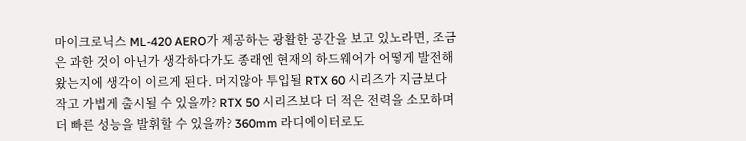마이크로닉스 ML-420 AERO가 제공하는 광활한 공간을 보고 있노라면, 조금은 과한 것이 아닌가 생각하다가도 종래엔 현재의 하드웨어가 어떻게 발전해 왔는지에 생각이 이르게 된다. 머지않아 투입될 RTX 60 시리즈가 지금보다 작고 가볍게 출시될 수 있을까? RTX 50 시리즈보다 더 적은 전력을 소모하며 더 빠른 성능을 발휘할 수 있을까? 360mm 라디에이터로도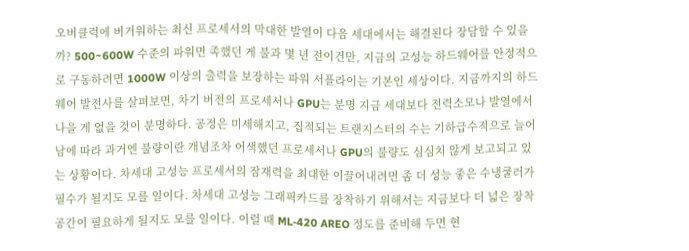오버클럭에 버거워하는 최신 프로세서의 막대한 발열이 다음 세대에서는 해결된다 장담할 수 있을까? 500~600W 수준의 파워면 족했던 게 불과 몇 년 전이건만, 지금의 고성능 하드웨어를 안정적으로 구동하려면 1000W 이상의 출력을 보장하는 파워 서플라이는 기본인 세상이다. 지금까지의 하드웨어 발전사를 살펴보면, 차기 버전의 프로세서나 GPU는 분명 지금 세대보다 전력소모나 발열에서 나을 게 없을 것이 분명하다. 공정은 미세해지고, 집적되는 트랜지스터의 수는 기하급수적으로 늘어남에 따라 과거엔 불량이란 개념조차 어색했던 프로세서나 GPU의 불량도 심심치 않게 보고되고 있는 상황이다. 차세대 고성능 프로세서의 잠재력을 최대한 이끌어내려면 좀 더 성능 좋은 수냉쿨러가 필수가 될지도 모를 일이다. 차세대 고성능 그래픽카드를 장착하기 위해서는 지금보다 더 넓은 장착공간이 필요하게 될지도 모를 일이다. 이럴 때 ML-420 AREO 정도를 준비해 두면 현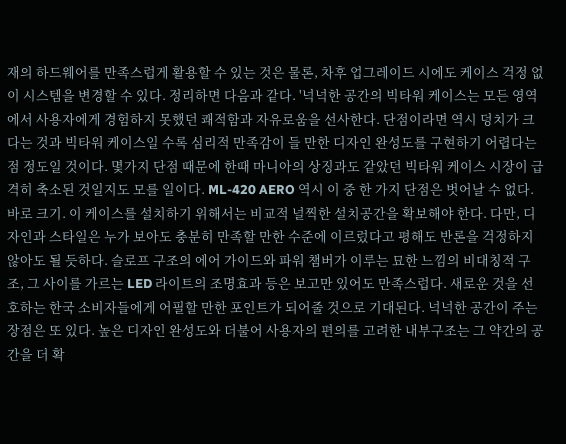재의 하드웨어를 만족스럽게 활용할 수 있는 것은 물론, 차후 업그레이드 시에도 케이스 걱정 없이 시스템을 변경할 수 있다. 정리하면 다음과 같다. '넉넉한 공간의 빅타워 케이스는 모든 영역에서 사용자에게 경험하지 못했던 쾌적함과 자유로움을 선사한다. 단점이라면 역시 덩치가 크다는 것과 빅타워 케이스일 수록 심리적 만족감이 들 만한 디자인 완성도를 구현하기 어렵다는 점 정도일 것이다. 몇가지 단점 때문에 한때 마니아의 상징과도 같았던 빅타워 케이스 시장이 급격히 축소된 것일지도 모를 일이다. ML-420 AERO 역시 이 중 한 가지 단점은 벗어날 수 없다. 바로 크기. 이 케이스를 설치하기 위해서는 비교적 널찍한 설치공간을 확보해야 한다. 다만, 디자인과 스타일은 누가 보아도 충분히 만족할 만한 수준에 이르렀다고 평해도 반론을 걱정하지 않아도 될 듯하다. 슬로프 구조의 에어 가이드와 파워 챔버가 이루는 묘한 느낌의 비대칭적 구조, 그 사이를 가르는 LED 라이트의 조명효과 등은 보고만 있어도 만족스럽다. 새로운 것을 선호하는 한국 소비자들에게 어필할 만한 포인트가 되어줄 것으로 기대된다. 넉넉한 공간이 주는 장점은 또 있다. 높은 디자인 완성도와 더불어 사용자의 편의를 고려한 내부구조는 그 약간의 공간을 더 확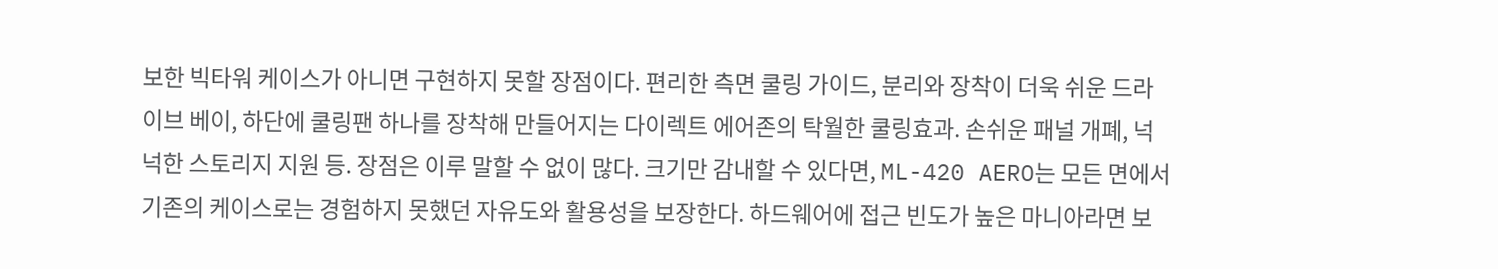보한 빅타워 케이스가 아니면 구현하지 못할 장점이다. 편리한 측면 쿨링 가이드, 분리와 장착이 더욱 쉬운 드라이브 베이, 하단에 쿨링팬 하나를 장착해 만들어지는 다이렉트 에어존의 탁월한 쿨링효과. 손쉬운 패널 개폐, 넉넉한 스토리지 지원 등. 장점은 이루 말할 수 없이 많다. 크기만 감내할 수 있다면, ML-420 AERO는 모든 면에서 기존의 케이스로는 경험하지 못했던 자유도와 활용성을 보장한다. 하드웨어에 접근 빈도가 높은 마니아라면 보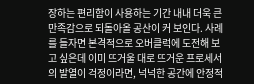장하는 편리함이 사용하는 기간 내내 더욱 큰 만족감으로 되돌아올 공산이 커 보인다. 사례를 들자면 본격적으로 오버클럭에 도전해 보고 싶은데 이미 뜨거울 대로 뜨거운 프로세서의 발열이 걱정이라면, 넉넉한 공간에 안정적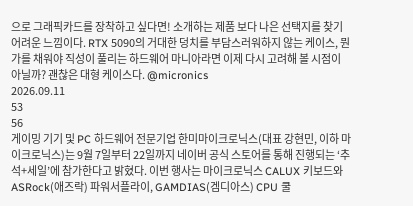으로 그래픽카드를 장착하고 싶다면! 소개하는 제품 보다 나은 선택지를 찾기 어려운 느낌이다. RTX 5090의 거대한 덩치를 부담스러워하지 않는 케이스, 뭔가를 채워야 직성이 풀리는 하드웨어 마니아라면 이제 다시 고려해 볼 시점이 아닐까? 괜찮은 대형 케이스다. @micronics
2026.09.11
53
56
게이밍 기기 및 PC 하드웨어 전문기업 한미마이크로닉스(대표 강현민, 이하 마이크로닉스)는 9월 7일부터 22일까지 네이버 공식 스토어를 통해 진행되는 ‘추석+세일’에 참가한다고 밝혔다. 이번 행사는 마이크로닉스 CALUX 키보드와 ASRock(애즈락) 파워서플라이, GAMDIAS(겜디아스) CPU 쿨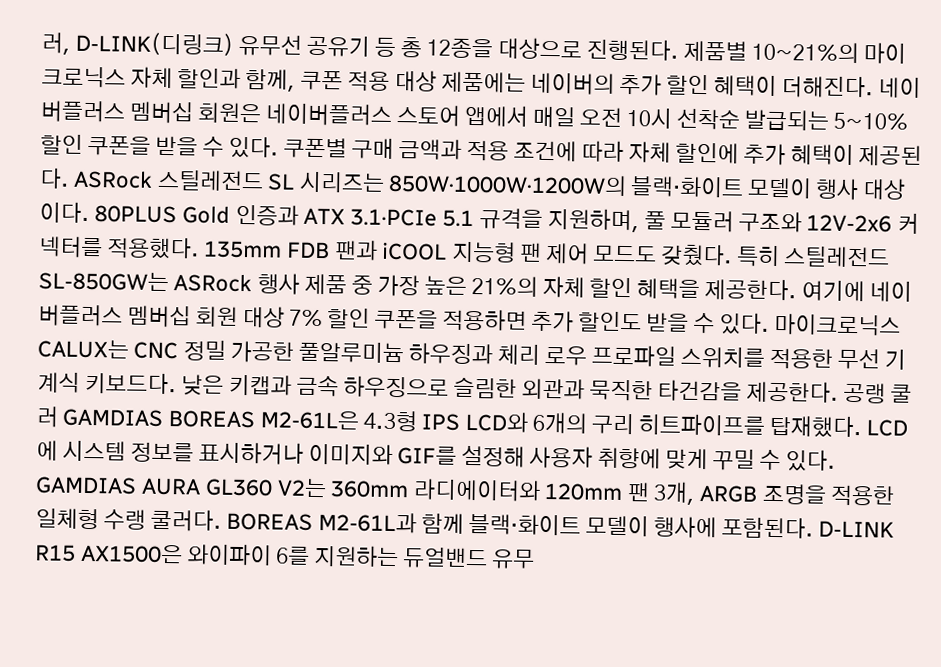러, D-LINK(디링크) 유무선 공유기 등 총 12종을 대상으로 진행된다. 제품별 10~21%의 마이크로닉스 자체 할인과 함께, 쿠폰 적용 대상 제품에는 네이버의 추가 할인 혜택이 더해진다. 네이버플러스 멤버십 회원은 네이버플러스 스토어 앱에서 매일 오전 10시 선착순 발급되는 5~10% 할인 쿠폰을 받을 수 있다. 쿠폰별 구매 금액과 적용 조건에 따라 자체 할인에 추가 혜택이 제공된다. ASRock 스틸레전드 SL 시리즈는 850W·1000W·1200W의 블랙·화이트 모델이 행사 대상이다. 80PLUS Gold 인증과 ATX 3.1·PCIe 5.1 규격을 지원하며, 풀 모듈러 구조와 12V-2x6 커넥터를 적용했다. 135mm FDB 팬과 iCOOL 지능형 팬 제어 모드도 갖췄다. 특히 스틸레전드 SL-850GW는 ASRock 행사 제품 중 가장 높은 21%의 자체 할인 혜택을 제공한다. 여기에 네이버플러스 멤버십 회원 대상 7% 할인 쿠폰을 적용하면 추가 할인도 받을 수 있다. 마이크로닉스 CALUX는 CNC 정밀 가공한 풀알루미늄 하우징과 체리 로우 프로파일 스위치를 적용한 무선 기계식 키보드다. 낮은 키캡과 금속 하우징으로 슬림한 외관과 묵직한 타건감을 제공한다. 공랭 쿨러 GAMDIAS BOREAS M2-61L은 4.3형 IPS LCD와 6개의 구리 히트파이프를 탑재했다. LCD에 시스템 정보를 표시하거나 이미지와 GIF를 설정해 사용자 취향에 맞게 꾸밀 수 있다. GAMDIAS AURA GL360 V2는 360mm 라디에이터와 120mm 팬 3개, ARGB 조명을 적용한 일체형 수랭 쿨러다. BOREAS M2-61L과 함께 블랙·화이트 모델이 행사에 포함된다. D-LINK R15 AX1500은 와이파이 6를 지원하는 듀얼밴드 유무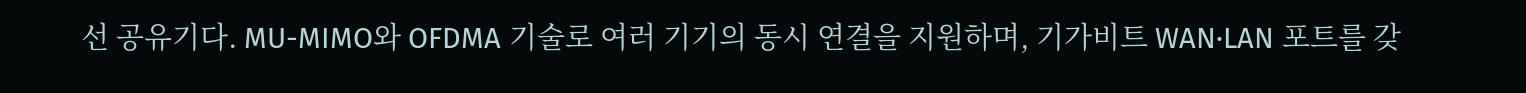선 공유기다. MU-MIMO와 OFDMA 기술로 여러 기기의 동시 연결을 지원하며, 기가비트 WAN·LAN 포트를 갖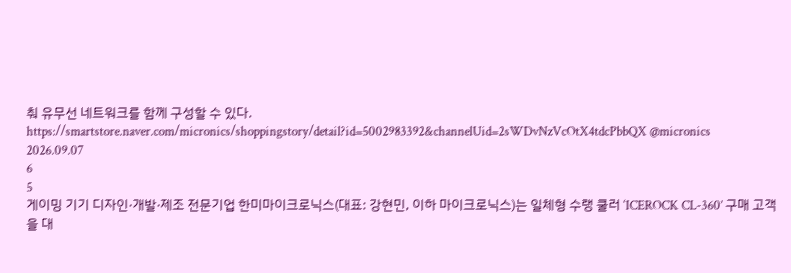춰 유무선 네트워크를 함께 구성할 수 있다. https://smartstore.naver.com/micronics/shoppingstory/detail?id=5002983392&channelUid=2sWDvNzVcOtX4tdcPbbQX @micronics
2026.09.07
6
5
게이밍 기기 디자인·개발·제조 전문기업 한미마이크로닉스(대표: 강현민, 이하 마이크로닉스)는 일체형 수랭 쿨러 ‘ICEROCK CL-360’ 구매 고객을 대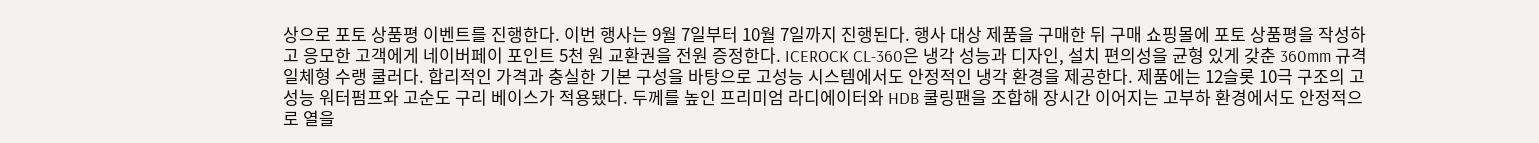상으로 포토 상품평 이벤트를 진행한다. 이번 행사는 9월 7일부터 10월 7일까지 진행된다. 행사 대상 제품을 구매한 뒤 구매 쇼핑몰에 포토 상품평을 작성하고 응모한 고객에게 네이버페이 포인트 5천 원 교환권을 전원 증정한다. ICEROCK CL-360은 냉각 성능과 디자인, 설치 편의성을 균형 있게 갖춘 360mm 규격 일체형 수랭 쿨러다. 합리적인 가격과 충실한 기본 구성을 바탕으로 고성능 시스템에서도 안정적인 냉각 환경을 제공한다. 제품에는 12슬롯 10극 구조의 고성능 워터펌프와 고순도 구리 베이스가 적용됐다. 두께를 높인 프리미엄 라디에이터와 HDB 쿨링팬을 조합해 장시간 이어지는 고부하 환경에서도 안정적으로 열을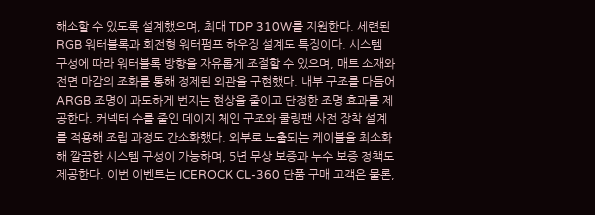해소할 수 있도록 설계했으며, 최대 TDP 310W를 지원한다. 세련된 RGB 워터블록과 회전형 워터펌프 하우징 설계도 특징이다. 시스템 구성에 따라 워터블록 방향을 자유롭게 조절할 수 있으며, 매트 소재와 전면 마감의 조화를 통해 정제된 외관을 구현했다. 내부 구조를 다듬어 ARGB 조명이 과도하게 번지는 현상을 줄이고 단정한 조명 효과를 제공한다. 커넥터 수를 줄인 데이지 체인 구조와 쿨링팬 사전 장착 설계를 적용해 조립 과정도 간소화했다. 외부로 노출되는 케이블을 최소화해 깔끔한 시스템 구성이 가능하며, 5년 무상 보증과 누수 보증 정책도 제공한다. 이번 이벤트는 ICEROCK CL-360 단품 구매 고객은 물론,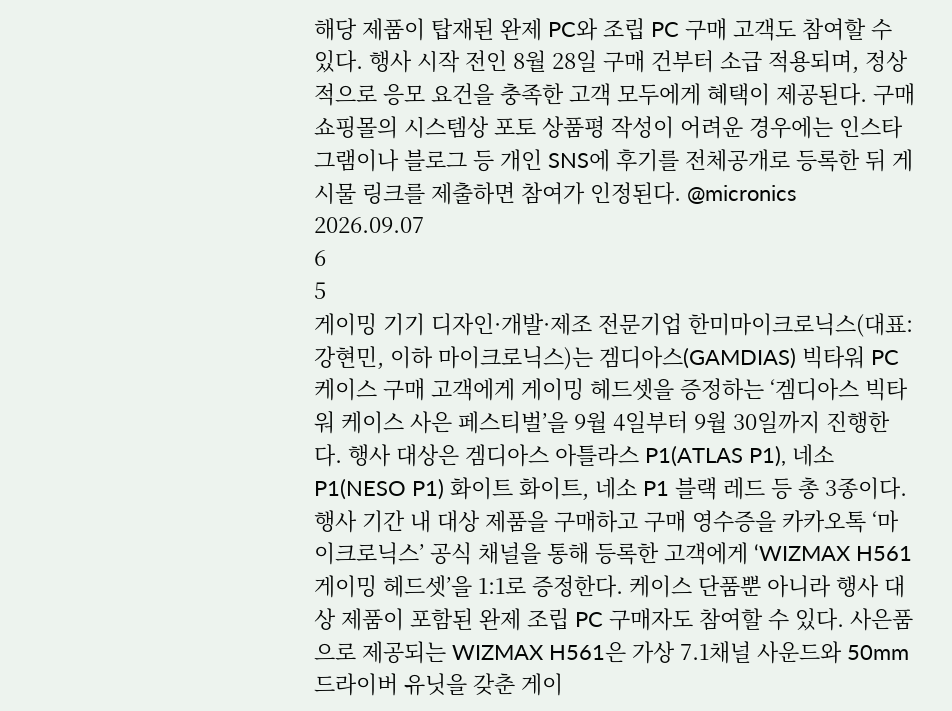해당 제품이 탑재된 완제 PC와 조립 PC 구매 고객도 참여할 수 있다. 행사 시작 전인 8월 28일 구매 건부터 소급 적용되며, 정상적으로 응모 요건을 충족한 고객 모두에게 혜택이 제공된다. 구매 쇼핑몰의 시스템상 포토 상품평 작성이 어려운 경우에는 인스타그램이나 블로그 등 개인 SNS에 후기를 전체공개로 등록한 뒤 게시물 링크를 제출하면 참여가 인정된다. @micronics
2026.09.07
6
5
게이밍 기기 디자인·개발·제조 전문기업 한미마이크로닉스(대표: 강현민, 이하 마이크로닉스)는 겜디아스(GAMDIAS) 빅타워 PC 케이스 구매 고객에게 게이밍 헤드셋을 증정하는 ‘겜디아스 빅타워 케이스 사은 페스티벌’을 9월 4일부터 9월 30일까지 진행한다. 행사 대상은 겜디아스 아틀라스 P1(ATLAS P1), 네소 P1(NESO P1) 화이트 화이트, 네소 P1 블랙 레드 등 총 3종이다. 행사 기간 내 대상 제품을 구매하고 구매 영수증을 카카오톡 ‘마이크로닉스’ 공식 채널을 통해 등록한 고객에게 ‘WIZMAX H561 게이밍 헤드셋’을 1:1로 증정한다. 케이스 단품뿐 아니라 행사 대상 제품이 포함된 완제 조립 PC 구매자도 참여할 수 있다. 사은품으로 제공되는 WIZMAX H561은 가상 7.1채널 사운드와 50mm 드라이버 유닛을 갖춘 게이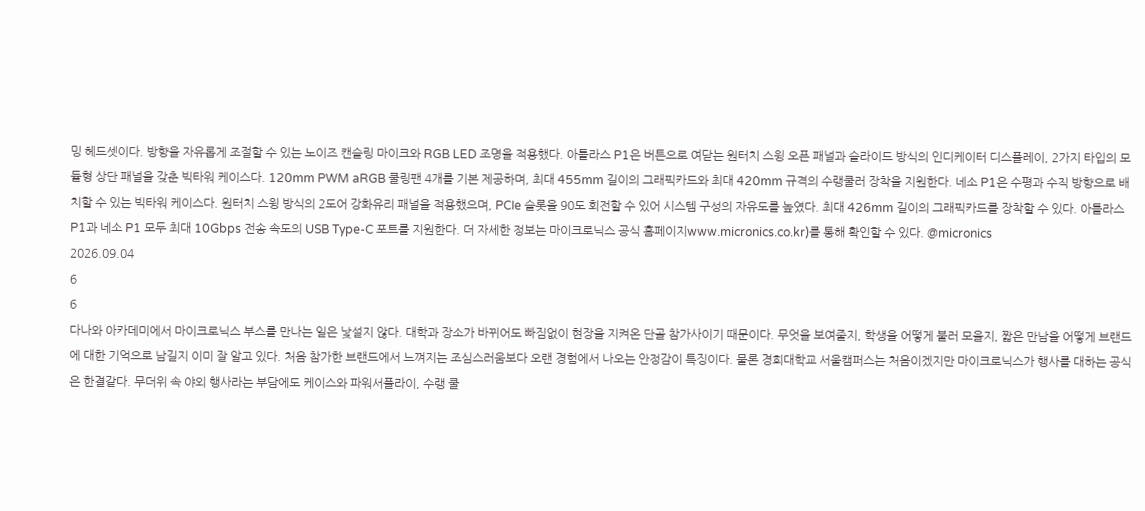밍 헤드셋이다. 방향을 자유롭게 조절할 수 있는 노이즈 캔슬링 마이크와 RGB LED 조명을 적용했다. 아틀라스 P1은 버튼으로 여닫는 원터치 스윙 오픈 패널과 슬라이드 방식의 인디케이터 디스플레이, 2가지 타입의 모듈형 상단 패널을 갖춘 빅타워 케이스다. 120mm PWM aRGB 쿨링팬 4개를 기본 제공하며, 최대 455mm 길이의 그래픽카드와 최대 420mm 규격의 수랭쿨러 장착을 지원한다. 네소 P1은 수평과 수직 방향으로 배치할 수 있는 빅타워 케이스다. 원터치 스윙 방식의 2도어 강화유리 패널을 적용했으며, PCIe 슬롯을 90도 회전할 수 있어 시스템 구성의 자유도를 높였다. 최대 426mm 길이의 그래픽카드를 장착할 수 있다. 아틀라스 P1과 네소 P1 모두 최대 10Gbps 전송 속도의 USB Type-C 포트를 지원한다. 더 자세한 정보는 마이크로닉스 공식 홈페이지www.micronics.co.kr)를 통해 확인할 수 있다. @micronics
2026.09.04
6
6
다나와 아카데미에서 마이크로닉스 부스를 만나는 일은 낯설지 않다. 대학과 장소가 바뀌어도 빠짐없이 현장을 지켜온 단골 참가사이기 때문이다. 무엇을 보여줄지, 학생을 어떻게 불러 모을지, 짧은 만남을 어떻게 브랜드에 대한 기억으로 남길지 이미 잘 알고 있다. 처음 참가한 브랜드에서 느껴지는 조심스러움보다 오랜 경험에서 나오는 안정감이 특징이다. 물론 경희대학교 서울캠퍼스는 처음이겠지만 마이크로닉스가 행사를 대하는 공식은 한결같다. 무더위 속 야외 행사라는 부담에도 케이스와 파워서플라이, 수랭 쿨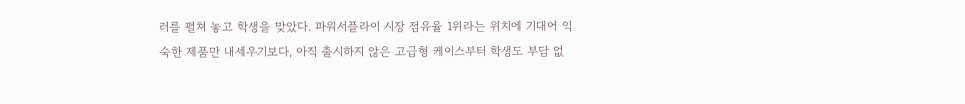러를 펼쳐 놓고 학생을 맞았다. 파워서플라이 시장 점유율 1위라는 위치에 기대어 익숙한 제품만 내세우기보다, 아직 출시하지 않은 고급형 케이스부터 학생도 부담 없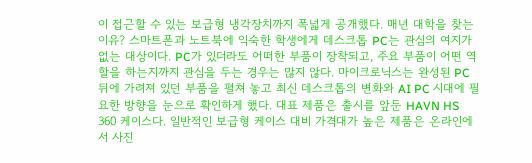이 접근할 수 있는 보급형 냉각장치까지 폭넓게 공개했다. 매년 대학을 찾는 이유? 스마트폰과 노트북에 익숙한 학생에게 데스크톱 PC는 관심의 여지가 없는 대상이다. PC가 있더라도 어떠한 부품이 장착되고, 주요 부품이 어떤 역할을 하는지까지 관심을 두는 경우는 많지 않다. 마이크로닉스는 완성된 PC 뒤에 가려져 있던 부품을 펼쳐 놓고 최신 데스크톱의 변화와 AI PC 시대에 필요한 방향을 눈으로 확인하게 했다. 대표 제품은 출시를 앞둔 HAVN HS 360 케이스다. 일반적인 보급형 케이스 대비 가격대가 높은 제품은 온라인에서 사진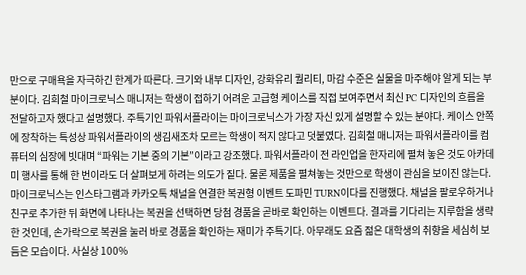만으로 구매욕을 자극하긴 한계가 따른다. 크기와 내부 디자인, 강화유리 퀄리티, 마감 수준은 실물을 마주해야 알게 되는 부분이다. 김희철 마이크로닉스 매니저는 학생이 접하기 어려운 고급형 케이스를 직접 보여주면서 최신 PC 디자인의 흐름을 전달하고자 했다고 설명했다. 주특기인 파워서플라이는 마이크로닉스가 가장 자신 있게 설명할 수 있는 분야다. 케이스 안쪽에 장착하는 특성상 파워서플라이의 생김새조차 모르는 학생이 적지 않다고 덧붙였다. 김희철 매니저는 파워서플라이를 컴퓨터의 심장에 빗대며 “파워는 기본 중의 기본”이라고 강조했다. 파워서플라이 전 라인업을 한자리에 펼쳐 놓은 것도 아카데미 행사를 통해 한 번이라도 더 살펴보게 하려는 의도가 짙다. 물론 제품을 펼쳐놓는 것만으로 학생이 관심을 보이진 않는다. 마이크로닉스는 인스타그램과 카카오톡 채널을 연결한 복권형 이벤트 도파민 TURN이다를 진행했다. 채널을 팔로우하거나 친구로 추가한 뒤 화면에 나타나는 복권을 선택하면 당첨 경품을 곧바로 확인하는 이벤트다. 결과를 기다리는 지루함을 생략한 것인데, 손가락으로 복권을 눌러 바로 경품을 확인하는 재미가 주특기다. 아무래도 요즘 젊은 대학생의 취향을 세심히 보듬은 모습이다. 사실상 100%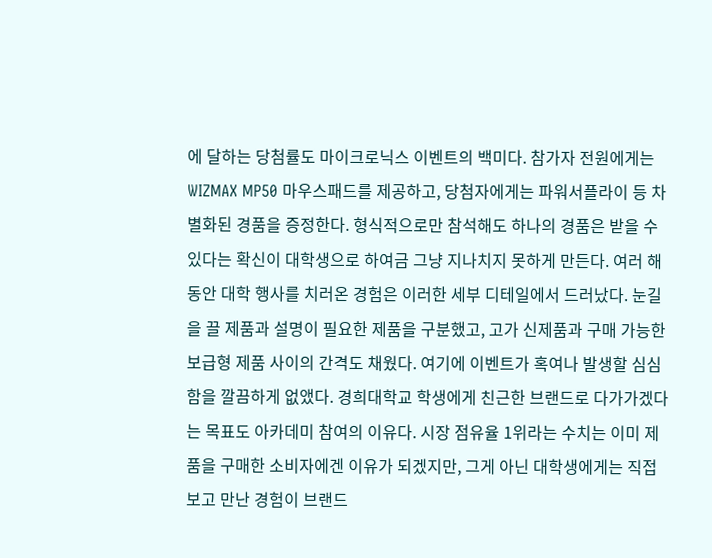에 달하는 당첨률도 마이크로닉스 이벤트의 백미다. 참가자 전원에게는 WIZMAX MP50 마우스패드를 제공하고, 당첨자에게는 파워서플라이 등 차별화된 경품을 증정한다. 형식적으로만 참석해도 하나의 경품은 받을 수 있다는 확신이 대학생으로 하여금 그냥 지나치지 못하게 만든다. 여러 해 동안 대학 행사를 치러온 경험은 이러한 세부 디테일에서 드러났다. 눈길을 끌 제품과 설명이 필요한 제품을 구분했고, 고가 신제품과 구매 가능한 보급형 제품 사이의 간격도 채웠다. 여기에 이벤트가 혹여나 발생할 심심함을 깔끔하게 없앴다. 경희대학교 학생에게 친근한 브랜드로 다가가겠다는 목표도 아카데미 참여의 이유다. 시장 점유율 1위라는 수치는 이미 제품을 구매한 소비자에겐 이유가 되겠지만, 그게 아닌 대학생에게는 직접 보고 만난 경험이 브랜드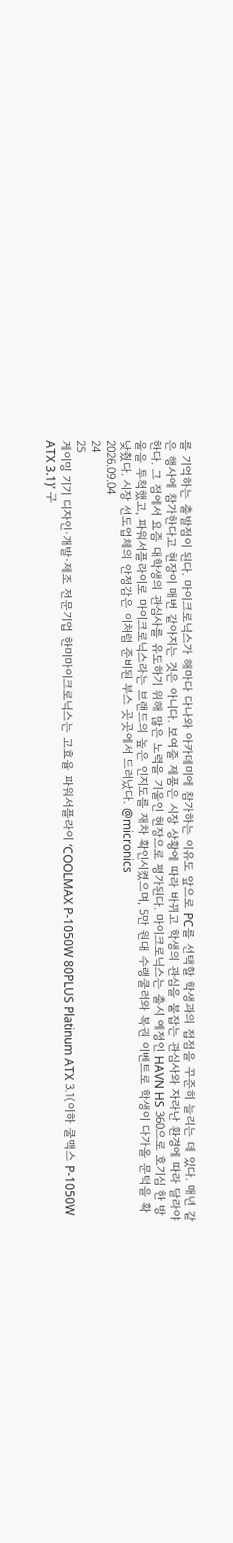를 기억하는 출발점이 된다. 마이크로닉스가 해마다 다나와 아카데미에 참가하는 이유도 앞으로 PC를 선택할 학생과의 접점을 꾸준히 늘리는 데 있다. 매년 같은 행사에 참가한다고 현장이 매번 같아지는 것은 아니다. 보여줄 제품은 시장 상황에 따라 바뀌고 학생의 관심을 붙잡는 관심사와 자라난 환경에 따라 달라야 한다. 그 점에서 요즘 대학생의 관심사를 유도하기 위해 많은 노력을 기울인 현장으로 평가된다. 마이크로닉스는 출시 예정인 HAVN HS 360으로 호기심 한 방울을 투척했고, 파워서플라이로 마이크로닉스라는 브랜드의 높은 인지도를 재차 확인시켰으며, 5만 원대 수랭쿨러와 복권 이벤트로 학생이 다가올 문턱을 확 낮췄다. 시장 선도업체의 안정감은 이처럼 준비된 부스 곳곳에서 드러났다. @micronics
2026.09.04
24
25
게이밍 기기 디자인·개발·제조 전문기업 한미마이크로닉스는 고효율 파워서플라이 ‘COOLMAX P-1050W 80PLUS Platinum ATX 3.1(이하 쿨맥스 P-1050W ATX 3.1)’ 구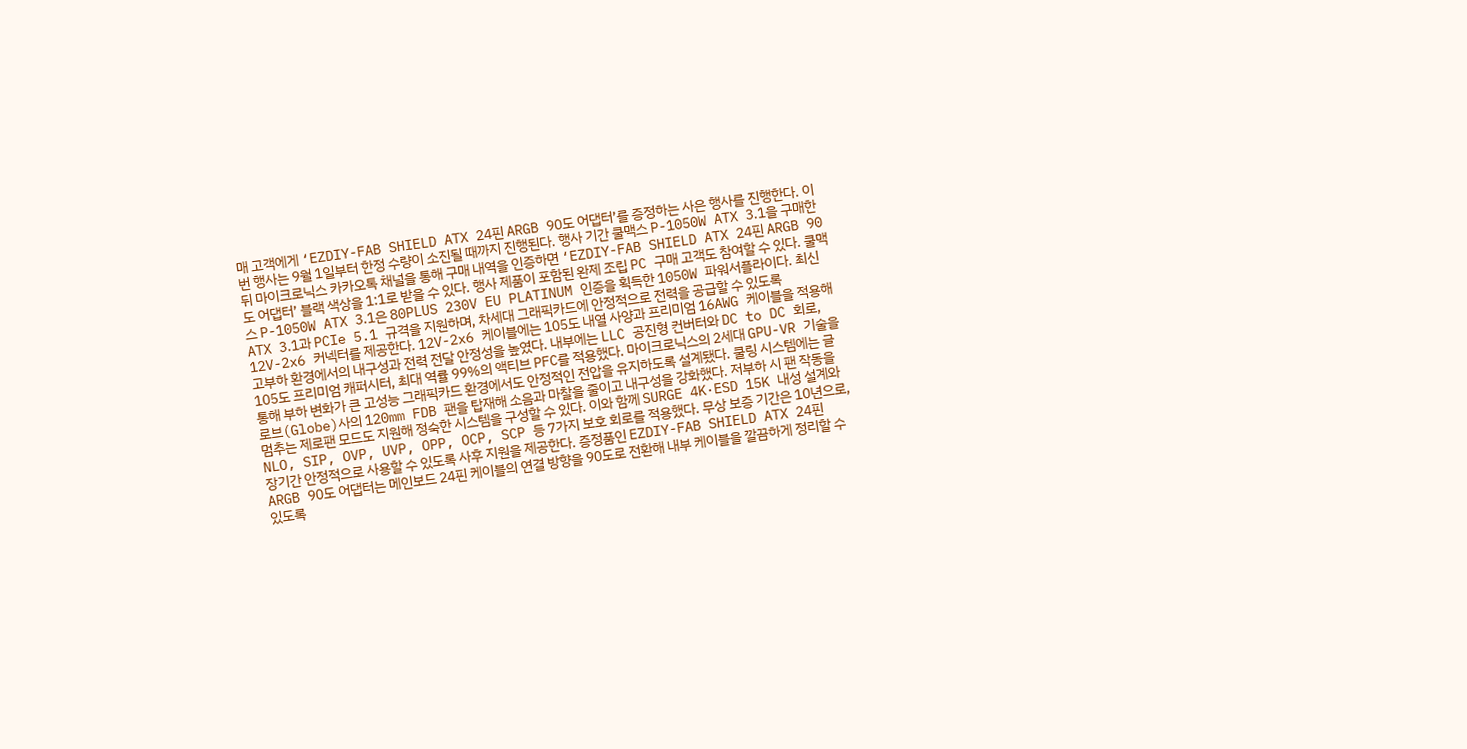매 고객에게 ‘EZDIY-FAB SHIELD ATX 24핀 ARGB 90도 어댑터’를 증정하는 사은 행사를 진행한다. 이번 행사는 9월 1일부터 한정 수량이 소진될 때까지 진행된다. 행사 기간 쿨맥스 P-1050W ATX 3.1을 구매한 뒤 마이크로닉스 카카오톡 채널을 통해 구매 내역을 인증하면 ‘EZDIY-FAB SHIELD ATX 24핀 ARGB 90도 어댑터’ 블랙 색상을 1:1로 받을 수 있다. 행사 제품이 포함된 완제 조립 PC 구매 고객도 참여할 수 있다. 쿨맥스 P-1050W ATX 3.1은 80PLUS 230V EU PLATINUM 인증을 획득한 1050W 파워서플라이다. 최신 ATX 3.1과 PCIe 5.1 규격을 지원하며, 차세대 그래픽카드에 안정적으로 전력을 공급할 수 있도록 12V-2x6 커넥터를 제공한다. 12V-2x6 케이블에는 105도 내열 사양과 프리미엄 16AWG 케이블을 적용해 고부하 환경에서의 내구성과 전력 전달 안정성을 높였다. 내부에는 LLC 공진형 컨버터와 DC to DC 회로, 105도 프리미엄 캐퍼시터, 최대 역률 99%의 액티브 PFC를 적용했다. 마이크로닉스의 2세대 GPU-VR 기술을 통해 부하 변화가 큰 고성능 그래픽카드 환경에서도 안정적인 전압을 유지하도록 설계됐다. 쿨링 시스템에는 글로브(Globe)사의 120mm FDB 팬을 탑재해 소음과 마찰을 줄이고 내구성을 강화했다. 저부하 시 팬 작동을 멈추는 제로팬 모드도 지원해 정숙한 시스템을 구성할 수 있다. 이와 함께 SURGE 4K·ESD 15K 내성 설계와 NLO, SIP, OVP, UVP, OPP, OCP, SCP 등 7가지 보호 회로를 적용했다. 무상 보증 기간은 10년으로, 장기간 안정적으로 사용할 수 있도록 사후 지원을 제공한다. 증정품인 EZDIY-FAB SHIELD ATX 24핀 ARGB 90도 어댑터는 메인보드 24핀 케이블의 연결 방향을 90도로 전환해 내부 케이블을 깔끔하게 정리할 수 있도록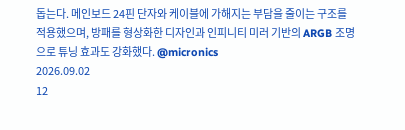돕는다. 메인보드 24핀 단자와 케이블에 가해지는 부담을 줄이는 구조를 적용했으며, 방패를 형상화한 디자인과 인피니티 미러 기반의 ARGB 조명으로 튜닝 효과도 강화했다. @micronics
2026.09.02
12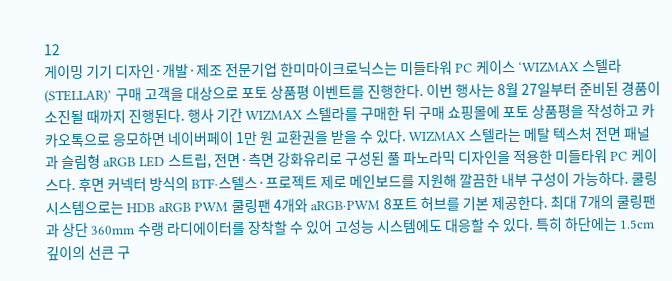12
게이밍 기기 디자인·개발·제조 전문기업 한미마이크로닉스는 미들타워 PC 케이스 ‘WIZMAX 스텔라(STELLAR)’ 구매 고객을 대상으로 포토 상품평 이벤트를 진행한다. 이번 행사는 8월 27일부터 준비된 경품이 소진될 때까지 진행된다. 행사 기간 WIZMAX 스텔라를 구매한 뒤 구매 쇼핑몰에 포토 상품평을 작성하고 카카오톡으로 응모하면 네이버페이 1만 원 교환권을 받을 수 있다. WIZMAX 스텔라는 메탈 텍스처 전면 패널과 슬림형 aRGB LED 스트립, 전면·측면 강화유리로 구성된 풀 파노라믹 디자인을 적용한 미들타워 PC 케이스다. 후면 커넥터 방식의 BTF·스텔스·프로젝트 제로 메인보드를 지원해 깔끔한 내부 구성이 가능하다. 쿨링 시스템으로는 HDB aRGB PWM 쿨링팬 4개와 aRGB·PWM 8포트 허브를 기본 제공한다. 최대 7개의 쿨링팬과 상단 360mm 수랭 라디에이터를 장착할 수 있어 고성능 시스템에도 대응할 수 있다. 특히 하단에는 1.5cm 깊이의 선큰 구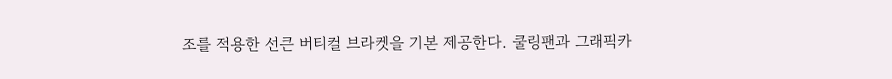조를 적용한 선큰 버티컬 브라켓을 기본 제공한다. 쿨링팬과 그래픽카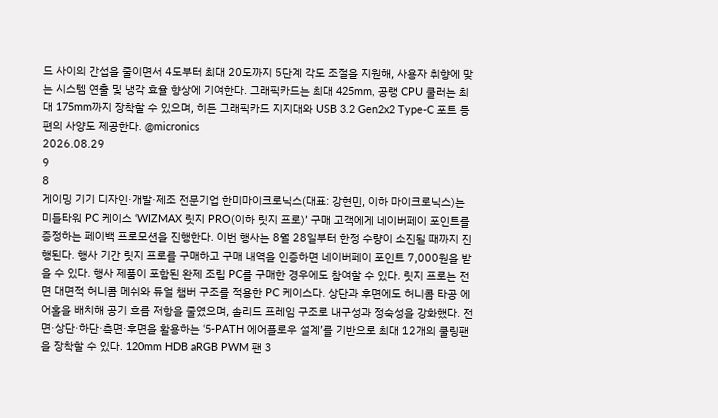드 사이의 간섭을 줄이면서 4도부터 최대 20도까지 5단계 각도 조절을 지원해, 사용자 취향에 맞는 시스템 연출 및 냉각 효율 향상에 기여한다. 그래픽카드는 최대 425mm, 공랭 CPU 쿨러는 최대 175mm까지 장착할 수 있으며, 히든 그래픽카드 지지대와 USB 3.2 Gen2x2 Type-C 포트 등 편의 사양도 제공한다. @micronics
2026.08.29
9
8
게이밍 기기 디자인·개발·제조 전문기업 한미마이크로닉스(대표: 강현민, 이하 마이크로닉스)는 미들타워 PC 케이스 ‘WIZMAX 릿지 PRO(이하 릿지 프로)’ 구매 고객에게 네이버페이 포인트를 증정하는 페이백 프로모션을 진행한다. 이번 행사는 8월 28일부터 한정 수량이 소진될 때까지 진행된다. 행사 기간 릿지 프로를 구매하고 구매 내역을 인증하면 네이버페이 포인트 7,000원을 받을 수 있다. 행사 제품이 포함된 완제 조립 PC를 구매한 경우에도 참여할 수 있다. 릿지 프로는 전면 대면적 허니콤 메쉬와 듀얼 챔버 구조를 적용한 PC 케이스다. 상단과 후면에도 허니콤 타공 에어홀을 배치해 공기 흐름 저항을 줄였으며, 솔리드 프레임 구조로 내구성과 정숙성을 강화했다. 전면·상단·하단·측면·후면을 활용하는 ‘5-PATH 에어플로우 설계’를 기반으로 최대 12개의 쿨링팬을 장착할 수 있다. 120mm HDB aRGB PWM 팬 3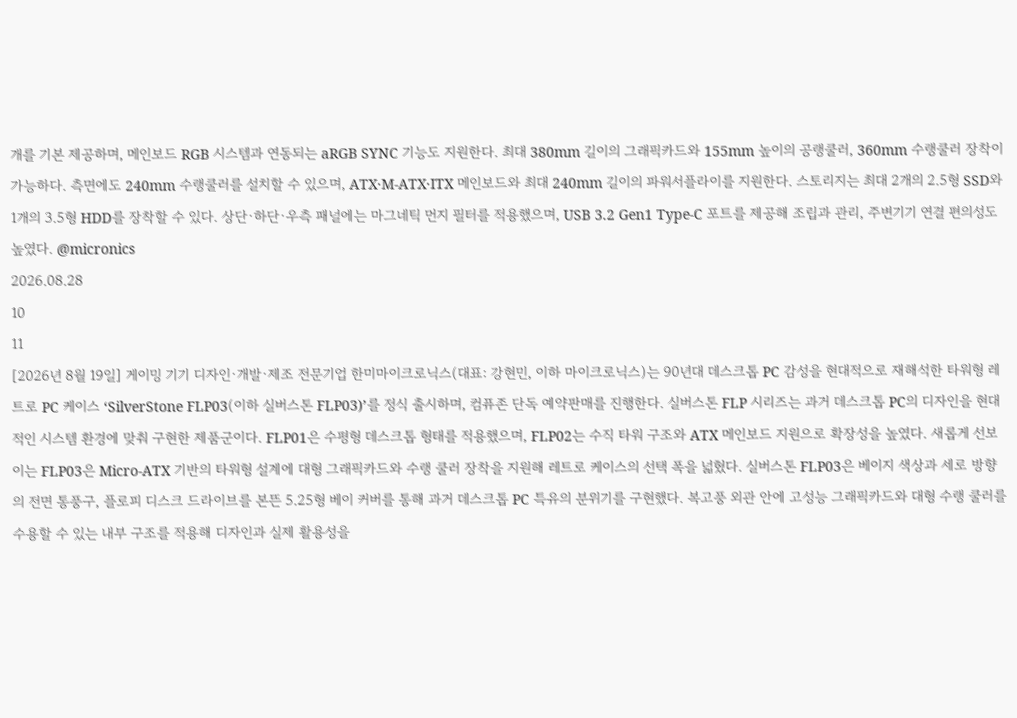개를 기본 제공하며, 메인보드 RGB 시스템과 연동되는 aRGB SYNC 기능도 지원한다. 최대 380mm 길이의 그래픽카드와 155mm 높이의 공랭쿨러, 360mm 수랭쿨러 장착이 가능하다. 측면에도 240mm 수랭쿨러를 설치할 수 있으며, ATX·M-ATX·ITX 메인보드와 최대 240mm 길이의 파워서플라이를 지원한다. 스토리지는 최대 2개의 2.5형 SSD와 1개의 3.5형 HDD를 장착할 수 있다. 상단·하단·우측 패널에는 마그네틱 먼지 필터를 적용했으며, USB 3.2 Gen1 Type-C 포트를 제공해 조립과 관리, 주변기기 연결 편의성도 높였다. @micronics
2026.08.28
10
11
[2026년 8월 19일] 게이밍 기기 디자인·개발·제조 전문기업 한미마이크로닉스(대표: 강현민, 이하 마이크로닉스)는 90년대 데스크톱 PC 감성을 현대적으로 재해석한 타워형 레트로 PC 케이스 ‘SilverStone FLP03(이하 실버스톤 FLP03)’를 정식 출시하며, 컴퓨존 단독 예약판매를 진행한다. 실버스톤 FLP 시리즈는 과거 데스크톱 PC의 디자인을 현대적인 시스템 환경에 맞춰 구현한 제품군이다. FLP01은 수평형 데스크톱 형태를 적용했으며, FLP02는 수직 타워 구조와 ATX 메인보드 지원으로 확장성을 높였다. 새롭게 선보이는 FLP03은 Micro-ATX 기반의 타워형 설계에 대형 그래픽카드와 수랭 쿨러 장착을 지원해 레트로 케이스의 선택 폭을 넓혔다. 실버스톤 FLP03은 베이지 색상과 세로 방향의 전면 통풍구, 플로피 디스크 드라이브를 본뜬 5.25형 베이 커버를 통해 과거 데스크톱 PC 특유의 분위기를 구현했다. 복고풍 외관 안에 고성능 그래픽카드와 대형 수랭 쿨러를 수용할 수 있는 내부 구조를 적용해 디자인과 실제 활용성을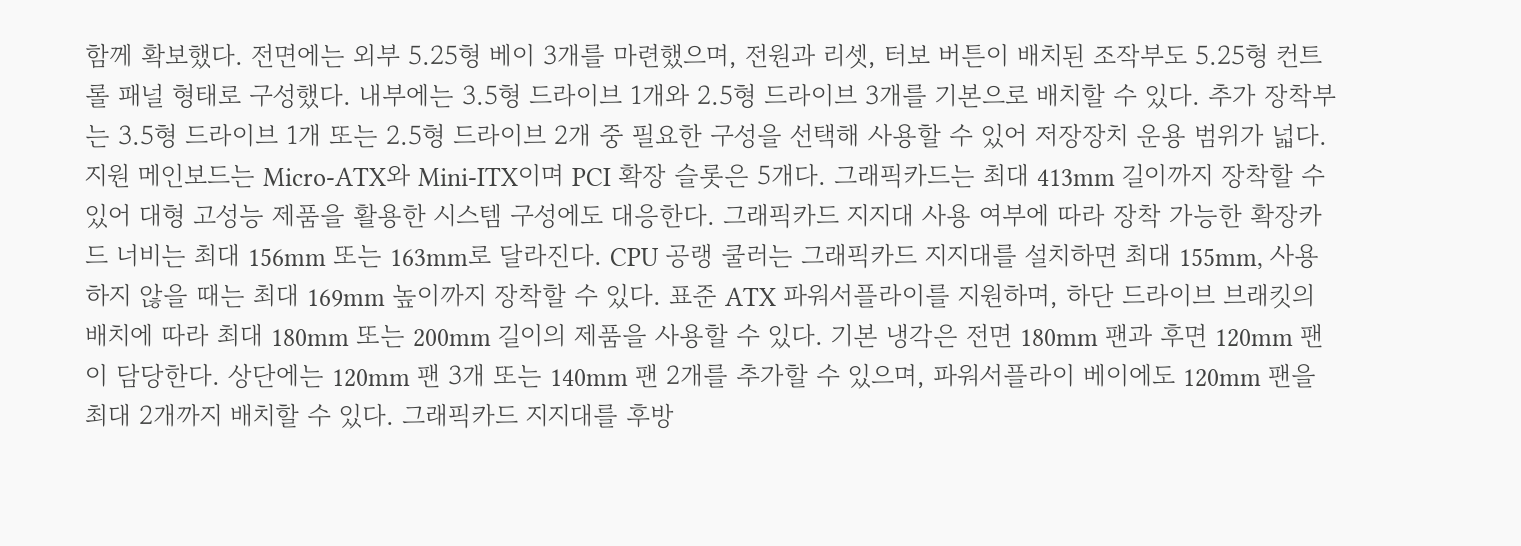함께 확보했다. 전면에는 외부 5.25형 베이 3개를 마련했으며, 전원과 리셋, 터보 버튼이 배치된 조작부도 5.25형 컨트롤 패널 형태로 구성했다. 내부에는 3.5형 드라이브 1개와 2.5형 드라이브 3개를 기본으로 배치할 수 있다. 추가 장착부는 3.5형 드라이브 1개 또는 2.5형 드라이브 2개 중 필요한 구성을 선택해 사용할 수 있어 저장장치 운용 범위가 넓다. 지원 메인보드는 Micro-ATX와 Mini-ITX이며 PCI 확장 슬롯은 5개다. 그래픽카드는 최대 413mm 길이까지 장착할 수 있어 대형 고성능 제품을 활용한 시스템 구성에도 대응한다. 그래픽카드 지지대 사용 여부에 따라 장착 가능한 확장카드 너비는 최대 156mm 또는 163mm로 달라진다. CPU 공랭 쿨러는 그래픽카드 지지대를 설치하면 최대 155mm, 사용하지 않을 때는 최대 169mm 높이까지 장착할 수 있다. 표준 ATX 파워서플라이를 지원하며, 하단 드라이브 브래킷의 배치에 따라 최대 180mm 또는 200mm 길이의 제품을 사용할 수 있다. 기본 냉각은 전면 180mm 팬과 후면 120mm 팬이 담당한다. 상단에는 120mm 팬 3개 또는 140mm 팬 2개를 추가할 수 있으며, 파워서플라이 베이에도 120mm 팬을 최대 2개까지 배치할 수 있다. 그래픽카드 지지대를 후방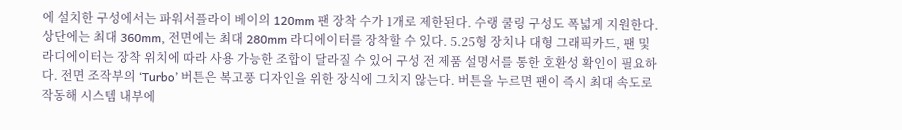에 설치한 구성에서는 파워서플라이 베이의 120mm 팬 장착 수가 1개로 제한된다. 수랭 쿨링 구성도 폭넓게 지원한다. 상단에는 최대 360mm, 전면에는 최대 280mm 라디에이터를 장착할 수 있다. 5.25형 장치나 대형 그래픽카드, 팬 및 라디에이터는 장착 위치에 따라 사용 가능한 조합이 달라질 수 있어 구성 전 제품 설명서를 통한 호환성 확인이 필요하다. 전면 조작부의 ‘Turbo’ 버튼은 복고풍 디자인을 위한 장식에 그치지 않는다. 버튼을 누르면 팬이 즉시 최대 속도로 작동해 시스템 내부에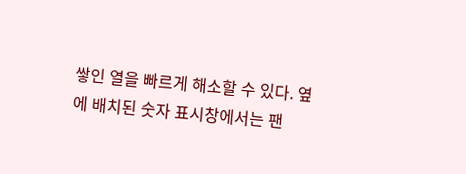쌓인 열을 빠르게 해소할 수 있다. 옆에 배치된 숫자 표시창에서는 팬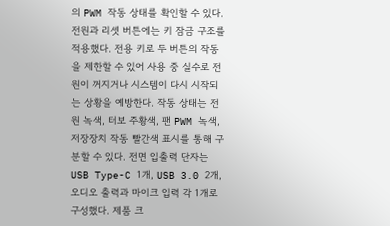의 PWM 작동 상태를 확인할 수 있다. 전원과 리셋 버튼에는 키 잠금 구조를 적용했다. 전용 키로 두 버튼의 작동을 제한할 수 있어 사용 중 실수로 전원이 꺼지거나 시스템이 다시 시작되는 상황을 예방한다. 작동 상태는 전원 녹색, 터보 주황색, 팬 PWM 녹색, 저장장치 작동 빨간색 표시를 통해 구분할 수 있다. 전면 입출력 단자는 USB Type-C 1개, USB 3.0 2개, 오디오 출력과 마이크 입력 각 1개로 구성했다. 제품 크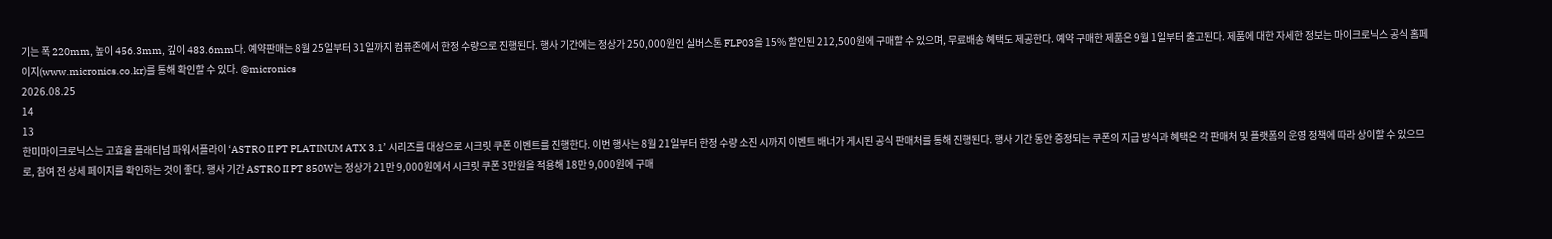기는 폭 220mm, 높이 456.3mm, 깊이 483.6mm다. 예약판매는 8월 25일부터 31일까지 컴퓨존에서 한정 수량으로 진행된다. 행사 기간에는 정상가 250,000원인 실버스톤 FLP03을 15% 할인된 212,500원에 구매할 수 있으며, 무료배송 혜택도 제공한다. 예약 구매한 제품은 9월 1일부터 출고된다. 제품에 대한 자세한 정보는 마이크로닉스 공식 홈페이지(www.micronics.co.kr)를 통해 확인할 수 있다. @micronics
2026.08.25
14
13
한미마이크로닉스는 고효율 플래티넘 파워서플라이 ‘ASTRO II PT PLATINUM ATX 3.1’ 시리즈를 대상으로 시크릿 쿠폰 이벤트를 진행한다. 이번 행사는 8월 21일부터 한정 수량 소진 시까지 이벤트 배너가 게시된 공식 판매처를 통해 진행된다. 행사 기간 동안 증정되는 쿠폰의 지급 방식과 혜택은 각 판매처 및 플랫폼의 운영 정책에 따라 상이할 수 있으므로, 참여 전 상세 페이지를 확인하는 것이 좋다. 행사 기간 ASTRO II PT 850W는 정상가 21만 9,000원에서 시크릿 쿠폰 3만원을 적용해 18만 9,000원에 구매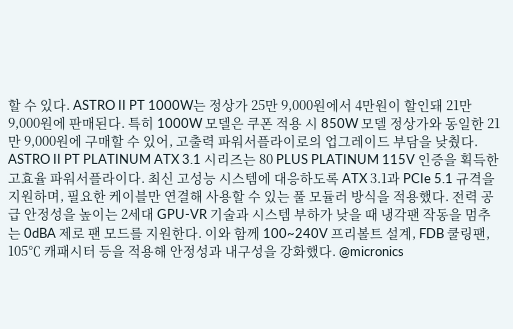할 수 있다. ASTRO II PT 1000W는 정상가 25만 9,000원에서 4만원이 할인돼 21만 9,000원에 판매된다. 특히 1000W 모델은 쿠폰 적용 시 850W 모델 정상가와 동일한 21만 9,000원에 구매할 수 있어, 고출력 파워서플라이로의 업그레이드 부담을 낮췄다. ASTRO II PT PLATINUM ATX 3.1 시리즈는 80 PLUS PLATINUM 115V 인증을 획득한 고효율 파워서플라이다. 최신 고성능 시스템에 대응하도록 ATX 3.1과 PCIe 5.1 규격을 지원하며, 필요한 케이블만 연결해 사용할 수 있는 풀 모듈러 방식을 적용했다. 전력 공급 안정성을 높이는 2세대 GPU-VR 기술과 시스템 부하가 낮을 때 냉각팬 작동을 멈추는 0dBA 제로 팬 모드를 지원한다. 이와 함께 100~240V 프리볼트 설계, FDB 쿨링팬, 105℃ 캐패시터 등을 적용해 안정성과 내구성을 강화했다. @micronics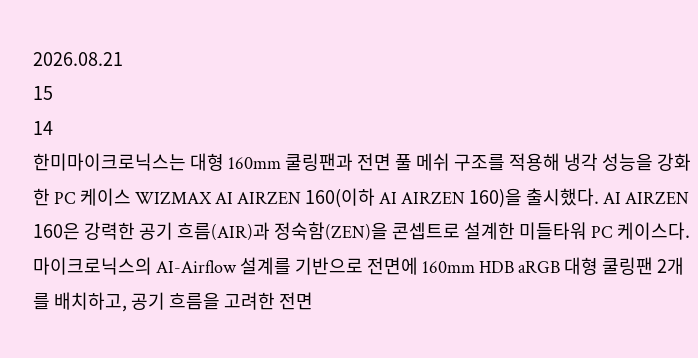2026.08.21
15
14
한미마이크로닉스는 대형 160mm 쿨링팬과 전면 풀 메쉬 구조를 적용해 냉각 성능을 강화한 PC 케이스 WIZMAX AI AIRZEN 160(이하 AI AIRZEN 160)을 출시했다. AI AIRZEN 160은 강력한 공기 흐름(AIR)과 정숙함(ZEN)을 콘셉트로 설계한 미들타워 PC 케이스다. 마이크로닉스의 AI-Airflow 설계를 기반으로 전면에 160mm HDB aRGB 대형 쿨링팬 2개를 배치하고, 공기 흐름을 고려한 전면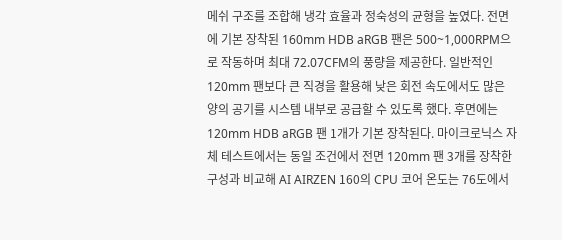메쉬 구조를 조합해 냉각 효율과 정숙성의 균형을 높였다. 전면에 기본 장착된 160mm HDB aRGB 팬은 500~1,000RPM으로 작동하며 최대 72.07CFM의 풍량을 제공한다. 일반적인 120mm 팬보다 큰 직경을 활용해 낮은 회전 속도에서도 많은 양의 공기를 시스템 내부로 공급할 수 있도록 했다. 후면에는 120mm HDB aRGB 팬 1개가 기본 장착된다. 마이크로닉스 자체 테스트에서는 동일 조건에서 전면 120mm 팬 3개를 장착한 구성과 비교해 AI AIRZEN 160의 CPU 코어 온도는 76도에서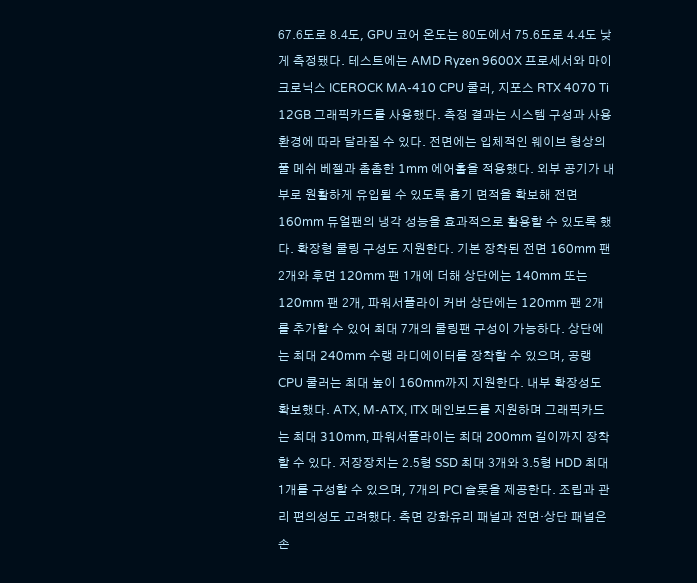67.6도로 8.4도, GPU 코어 온도는 80도에서 75.6도로 4.4도 낮게 측정됐다. 테스트에는 AMD Ryzen 9600X 프로세서와 마이크로닉스 ICEROCK MA-410 CPU 쿨러, 지포스 RTX 4070 Ti 12GB 그래픽카드를 사용했다. 측정 결과는 시스템 구성과 사용 환경에 따라 달라질 수 있다. 전면에는 입체적인 웨이브 형상의 풀 메쉬 베젤과 촘촘한 1mm 에어홀을 적용했다. 외부 공기가 내부로 원활하게 유입될 수 있도록 흡기 면적을 확보해 전면 160mm 듀얼팬의 냉각 성능을 효과적으로 활용할 수 있도록 했다. 확장형 쿨링 구성도 지원한다. 기본 장착된 전면 160mm 팬 2개와 후면 120mm 팬 1개에 더해 상단에는 140mm 또는 120mm 팬 2개, 파워서플라이 커버 상단에는 120mm 팬 2개를 추가할 수 있어 최대 7개의 쿨링팬 구성이 가능하다. 상단에는 최대 240mm 수랭 라디에이터를 장착할 수 있으며, 공랭 CPU 쿨러는 최대 높이 160mm까지 지원한다. 내부 확장성도 확보했다. ATX, M-ATX, ITX 메인보드를 지원하며 그래픽카드는 최대 310mm, 파워서플라이는 최대 200mm 길이까지 장착할 수 있다. 저장장치는 2.5형 SSD 최대 3개와 3.5형 HDD 최대 1개를 구성할 수 있으며, 7개의 PCI 슬롯을 제공한다. 조립과 관리 편의성도 고려했다. 측면 강화유리 패널과 전면·상단 패널은 손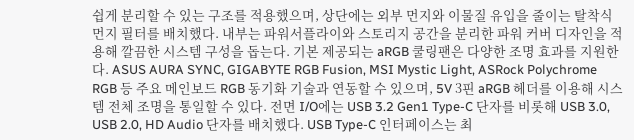쉽게 분리할 수 있는 구조를 적용했으며, 상단에는 외부 먼지와 이물질 유입을 줄이는 탈착식 먼지 필터를 배치했다. 내부는 파워서플라이와 스토리지 공간을 분리한 파워 커버 디자인을 적용해 깔끔한 시스템 구성을 돕는다. 기본 제공되는 aRGB 쿨링팬은 다양한 조명 효과를 지원한다. ASUS AURA SYNC, GIGABYTE RGB Fusion, MSI Mystic Light, ASRock Polychrome RGB 등 주요 메인보드 RGB 동기화 기술과 연동할 수 있으며, 5V 3핀 aRGB 헤더를 이용해 시스템 전체 조명을 통일할 수 있다. 전면 I/O에는 USB 3.2 Gen1 Type-C 단자를 비롯해 USB 3.0, USB 2.0, HD Audio 단자를 배치했다. USB Type-C 인터페이스는 최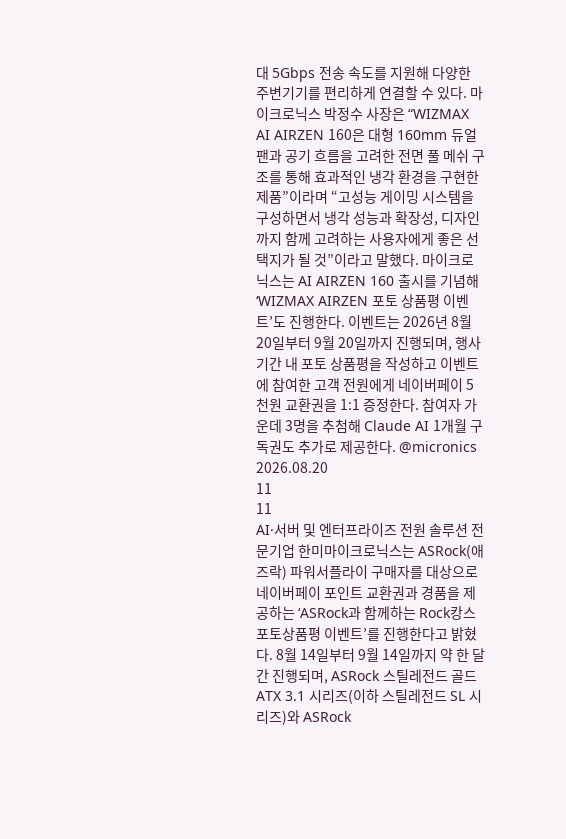대 5Gbps 전송 속도를 지원해 다양한 주변기기를 편리하게 연결할 수 있다. 마이크로닉스 박정수 사장은 “WIZMAX AI AIRZEN 160은 대형 160mm 듀얼팬과 공기 흐름을 고려한 전면 풀 메쉬 구조를 통해 효과적인 냉각 환경을 구현한 제품”이라며 “고성능 게이밍 시스템을 구성하면서 냉각 성능과 확장성, 디자인까지 함께 고려하는 사용자에게 좋은 선택지가 될 것”이라고 말했다. 마이크로닉스는 AI AIRZEN 160 출시를 기념해 ‘WIZMAX AIRZEN 포토 상품평 이벤트’도 진행한다. 이벤트는 2026년 8월 20일부터 9월 20일까지 진행되며, 행사 기간 내 포토 상품평을 작성하고 이벤트에 참여한 고객 전원에게 네이버페이 5천원 교환권을 1:1 증정한다. 참여자 가운데 3명을 추첨해 Claude AI 1개월 구독권도 추가로 제공한다. @micronics
2026.08.20
11
11
AI·서버 및 엔터프라이즈 전원 솔루션 전문기업 한미마이크로닉스는 ASRock(애즈락) 파워서플라이 구매자를 대상으로 네이버페이 포인트 교환권과 경품을 제공하는 ‘ASRock과 함께하는 Rock캉스 포토상품평 이벤트’를 진행한다고 밝혔다. 8월 14일부터 9월 14일까지 약 한 달간 진행되며, ASRock 스틸레전드 골드 ATX 3.1 시리즈(이하 스틸레전드 SL 시리즈)와 ASRock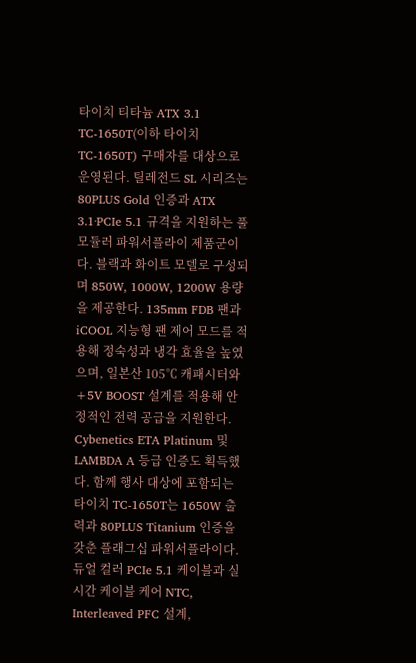타이치 티타늄 ATX 3.1 TC-1650T(이하 타이치 TC-1650T) 구매자를 대상으로 운영된다. 틸레전드 SL 시리즈는 80PLUS Gold 인증과 ATX 3.1·PCIe 5.1 규격을 지원하는 풀 모듈러 파워서플라이 제품군이다. 블랙과 화이트 모델로 구성되며 850W, 1000W, 1200W 용량을 제공한다. 135mm FDB 팬과 iCOOL 지능형 팬 제어 모드를 적용해 정숙성과 냉각 효율을 높였으며, 일본산 105℃ 캐패시터와 +5V BOOST 설계를 적용해 안정적인 전력 공급을 지원한다. Cybenetics ETA Platinum 및 LAMBDA A 등급 인증도 획득했다. 함께 행사 대상에 포함되는 타이치 TC-1650T는 1650W 출력과 80PLUS Titanium 인증을 갖춘 플래그십 파워서플라이다. 듀얼 컬러 PCIe 5.1 케이블과 실시간 케이블 케어 NTC, Interleaved PFC 설계,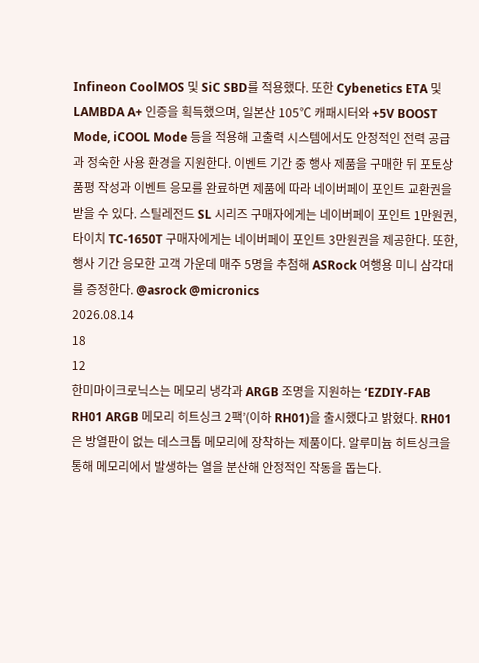Infineon CoolMOS 및 SiC SBD를 적용했다. 또한 Cybenetics ETA 및 LAMBDA A+ 인증을 획득했으며, 일본산 105℃ 캐패시터와 +5V BOOST Mode, iCOOL Mode 등을 적용해 고출력 시스템에서도 안정적인 전력 공급과 정숙한 사용 환경을 지원한다. 이벤트 기간 중 행사 제품을 구매한 뒤 포토상품평 작성과 이벤트 응모를 완료하면 제품에 따라 네이버페이 포인트 교환권을 받을 수 있다. 스틸레전드 SL 시리즈 구매자에게는 네이버페이 포인트 1만원권, 타이치 TC-1650T 구매자에게는 네이버페이 포인트 3만원권을 제공한다. 또한, 행사 기간 응모한 고객 가운데 매주 5명을 추첨해 ASRock 여행용 미니 삼각대를 증정한다. @asrock @micronics
2026.08.14
18
12
한미마이크로닉스는 메모리 냉각과 ARGB 조명을 지원하는 ‘EZDIY-FAB RH01 ARGB 메모리 히트싱크 2팩’(이하 RH01)을 출시했다고 밝혔다. RH01은 방열판이 없는 데스크톱 메모리에 장착하는 제품이다. 알루미늄 히트싱크을 통해 메모리에서 발생하는 열을 분산해 안정적인 작동을 돕는다.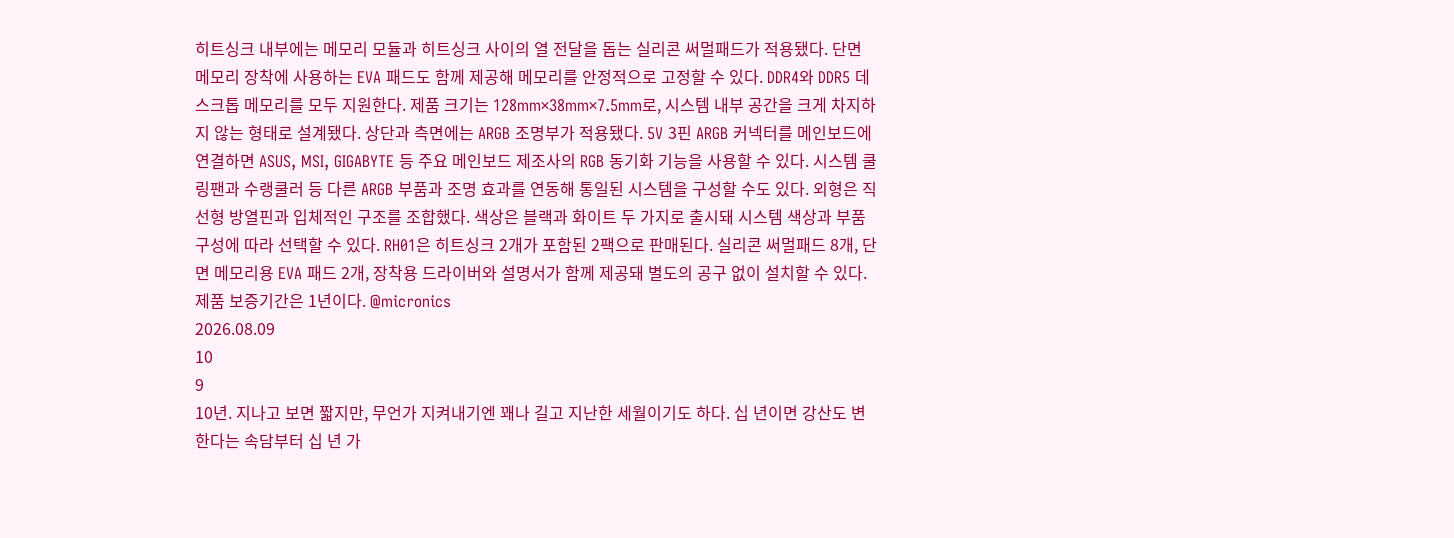히트싱크 내부에는 메모리 모듈과 히트싱크 사이의 열 전달을 돕는 실리콘 써멀패드가 적용됐다. 단면 메모리 장착에 사용하는 EVA 패드도 함께 제공해 메모리를 안정적으로 고정할 수 있다. DDR4와 DDR5 데스크톱 메모리를 모두 지원한다. 제품 크기는 128mm×38mm×7.5mm로, 시스템 내부 공간을 크게 차지하지 않는 형태로 설계됐다. 상단과 측면에는 ARGB 조명부가 적용됐다. 5V 3핀 ARGB 커넥터를 메인보드에 연결하면 ASUS, MSI, GIGABYTE 등 주요 메인보드 제조사의 RGB 동기화 기능을 사용할 수 있다. 시스템 쿨링팬과 수랭쿨러 등 다른 ARGB 부품과 조명 효과를 연동해 통일된 시스템을 구성할 수도 있다. 외형은 직선형 방열핀과 입체적인 구조를 조합했다. 색상은 블랙과 화이트 두 가지로 출시돼 시스템 색상과 부품 구성에 따라 선택할 수 있다. RH01은 히트싱크 2개가 포함된 2팩으로 판매된다. 실리콘 써멀패드 8개, 단면 메모리용 EVA 패드 2개, 장착용 드라이버와 설명서가 함께 제공돼 별도의 공구 없이 설치할 수 있다. 제품 보증기간은 1년이다. @micronics
2026.08.09
10
9
10년. 지나고 보면 짧지만, 무언가 지켜내기엔 꽤나 길고 지난한 세월이기도 하다. 십 년이면 강산도 변한다는 속담부터 십 년 가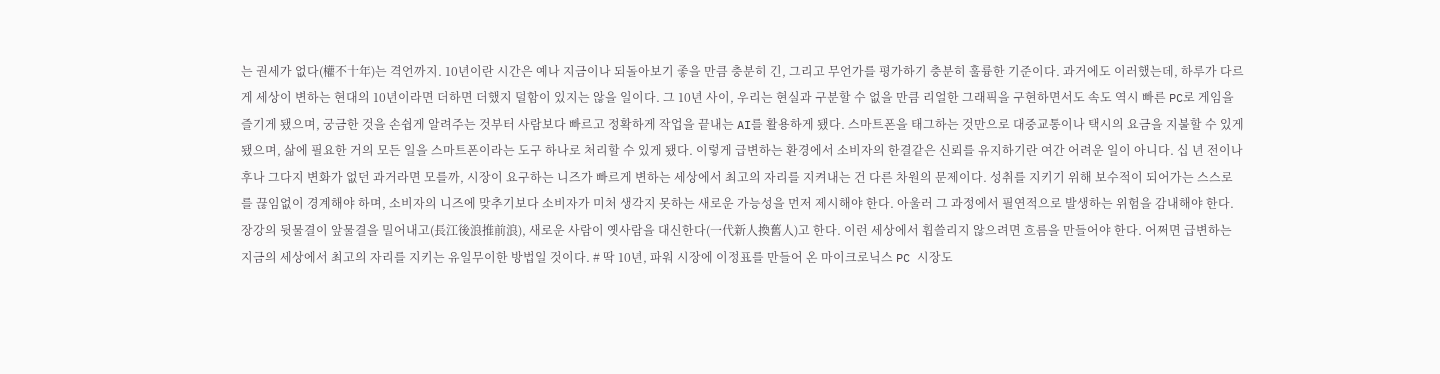는 권세가 없다(權不十年)는 격언까지. 10년이란 시간은 예나 지금이나 되돌아보기 좋을 만큼 충분히 긴, 그리고 무언가를 평가하기 충분히 훌륭한 기준이다. 과거에도 이러했는데, 하루가 다르게 세상이 변하는 현대의 10년이라면 더하면 더했지 덜함이 있지는 않을 일이다. 그 10년 사이, 우리는 현실과 구분할 수 없을 만큼 리얼한 그래픽을 구현하면서도 속도 역시 빠른 PC로 게임을 즐기게 됐으며, 궁금한 것을 손쉽게 알려주는 것부터 사람보다 빠르고 정확하게 작업을 끝내는 AI를 활용하게 됐다. 스마트폰을 태그하는 것만으로 대중교통이나 택시의 요금을 지불할 수 있게 됐으며, 삶에 필요한 거의 모든 일을 스마트폰이라는 도구 하나로 처리할 수 있게 됐다. 이렇게 급변하는 환경에서 소비자의 한결같은 신뢰를 유지하기란 여간 어려운 일이 아니다. 십 년 전이나 후나 그다지 변화가 없던 과거라면 모를까, 시장이 요구하는 니즈가 빠르게 변하는 세상에서 최고의 자리를 지켜내는 건 다른 차원의 문제이다. 성취를 지키기 위해 보수적이 되어가는 스스로를 끊임없이 경계해야 하며, 소비자의 니즈에 맞추기보다 소비자가 미처 생각지 못하는 새로운 가능성을 먼저 제시해야 한다. 아울러 그 과정에서 필연적으로 발생하는 위험을 감내해야 한다. 장강의 뒷물결이 앞물결을 밀어내고(長江後浪推前浪), 새로운 사람이 옛사람을 대신한다(一代新人換舊人)고 한다. 이런 세상에서 휩쓸리지 않으려면 흐름을 만들어야 한다. 어쩌면 급변하는 지금의 세상에서 최고의 자리를 지키는 유일무이한 방법일 것이다. # 딱 10년, 파워 시장에 이정표를 만들어 온 마이크로닉스 PC 시장도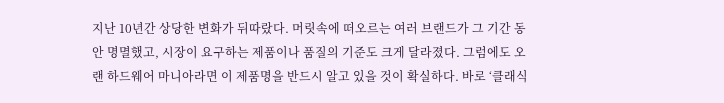지난 10년간 상당한 변화가 뒤따랐다. 머릿속에 떠오르는 여러 브랜드가 그 기간 동안 명멸했고, 시장이 요구하는 제품이나 품질의 기준도 크게 달라졌다. 그럼에도 오랜 하드웨어 마니아라면 이 제품명을 반드시 알고 있을 것이 확실하다. 바로 ‘클래식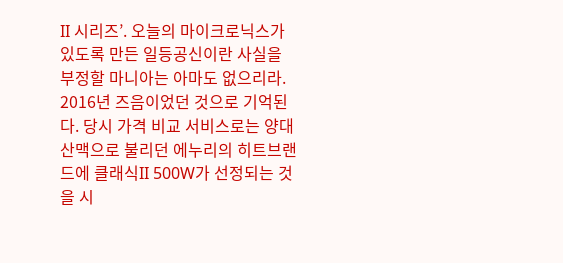II 시리즈’. 오늘의 마이크로닉스가 있도록 만든 일등공신이란 사실을 부정할 마니아는 아마도 없으리라. 2016년 즈음이었던 것으로 기억된다. 당시 가격 비교 서비스로는 양대 산맥으로 불리던 에누리의 히트브랜드에 클래식II 500W가 선정되는 것을 시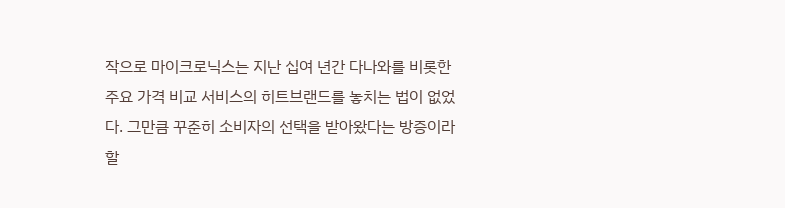작으로 마이크로닉스는 지난 십여 년간 다나와를 비롯한 주요 가격 비교 서비스의 히트브랜드를 놓치는 법이 없었다. 그만큼 꾸준히 소비자의 선택을 받아왔다는 방증이라 할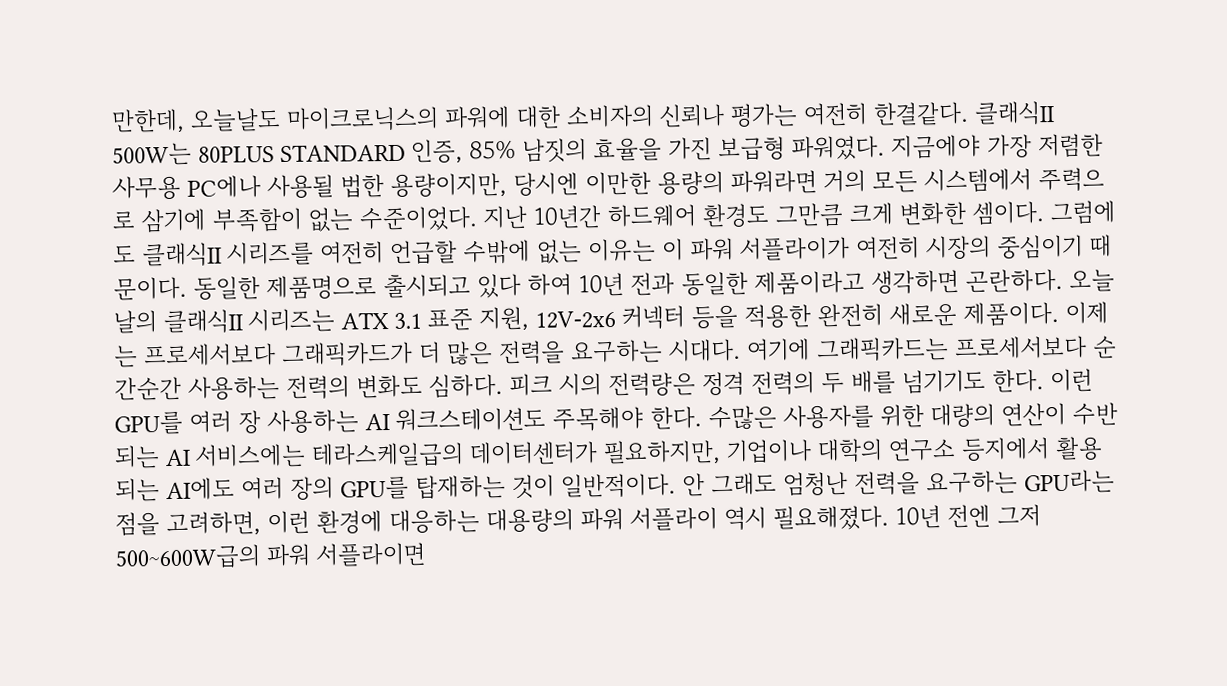만한데, 오늘날도 마이크로닉스의 파워에 대한 소비자의 신뢰나 평가는 여전히 한결같다. 클래식II 500W는 80PLUS STANDARD 인증, 85% 남짓의 효율을 가진 보급형 파워였다. 지금에야 가장 저렴한 사무용 PC에나 사용될 법한 용량이지만, 당시엔 이만한 용량의 파워라면 거의 모든 시스템에서 주력으로 삼기에 부족함이 없는 수준이었다. 지난 10년간 하드웨어 환경도 그만큼 크게 변화한 셈이다. 그럼에도 클래식II 시리즈를 여전히 언급할 수밖에 없는 이유는 이 파워 서플라이가 여전히 시장의 중심이기 때문이다. 동일한 제품명으로 출시되고 있다 하여 10년 전과 동일한 제품이라고 생각하면 곤란하다. 오늘날의 클래식II 시리즈는 ATX 3.1 표준 지원, 12V-2x6 커넥터 등을 적용한 완전히 새로운 제품이다. 이제는 프로세서보다 그래픽카드가 더 많은 전력을 요구하는 시대다. 여기에 그래픽카드는 프로세서보다 순간순간 사용하는 전력의 변화도 심하다. 피크 시의 전력량은 정격 전력의 두 배를 넘기기도 한다. 이런 GPU를 여러 장 사용하는 AI 워크스테이션도 주목해야 한다. 수많은 사용자를 위한 대량의 연산이 수반되는 AI 서비스에는 테라스케일급의 데이터센터가 필요하지만, 기업이나 대학의 연구소 등지에서 활용되는 AI에도 여러 장의 GPU를 탑재하는 것이 일반적이다. 안 그래도 엄청난 전력을 요구하는 GPU라는 점을 고려하면, 이런 환경에 대응하는 대용량의 파워 서플라이 역시 필요해졌다. 10년 전엔 그저 500~600W급의 파워 서플라이면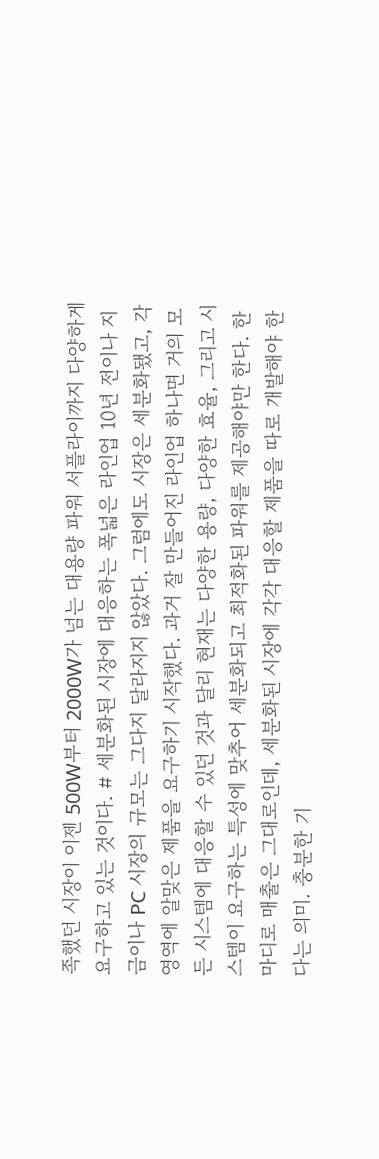족했던 시장이 이젠 500W부터 2000W가 넘는 대용량 파워 서플라이까지 다양하게 요구하고 있는 것이다. # 세분화된 시장에 대응하는 폭넓은 라인업 10년 전이나 지금이나 PC 시장의 규모는 그다지 달라지지 않았다. 그럼에도 시장은 세분화됐고, 각 영역에 알맞은 제품을 요구하기 시작했다. 과거 잘 만들어진 라인업 하나면 거의 모든 시스템에 대응할 수 있던 것과 달리 현재는 다양한 용량, 다양한 효율, 그리고 시스템이 요구하는 특성에 맞추어 세분화되고 최적화된 파워를 제공해야만 한다. 한마디로 매출은 그대로인데, 세분화된 시장에 각각 대응할 제품을 따로 개발해야 한다는 의미. 충분한 기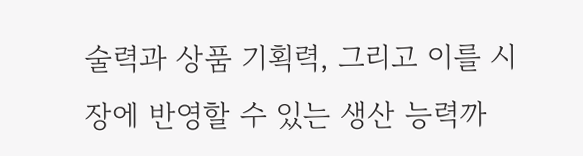술력과 상품 기획력, 그리고 이를 시장에 반영할 수 있는 생산 능력까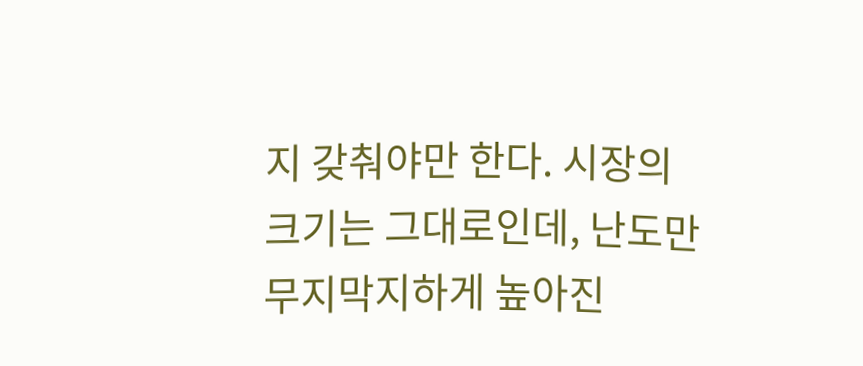지 갖춰야만 한다. 시장의 크기는 그대로인데, 난도만 무지막지하게 높아진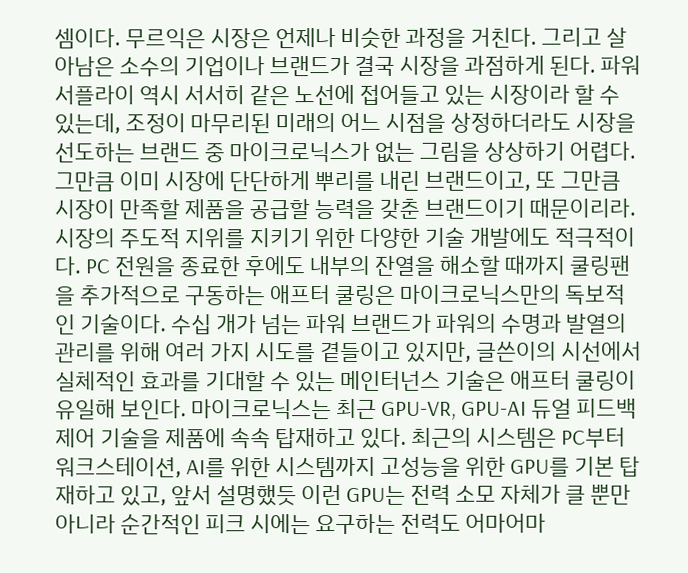셈이다. 무르익은 시장은 언제나 비슷한 과정을 거친다. 그리고 살아남은 소수의 기업이나 브랜드가 결국 시장을 과점하게 된다. 파워 서플라이 역시 서서히 같은 노선에 접어들고 있는 시장이라 할 수 있는데, 조정이 마무리된 미래의 어느 시점을 상정하더라도 시장을 선도하는 브랜드 중 마이크로닉스가 없는 그림을 상상하기 어렵다. 그만큼 이미 시장에 단단하게 뿌리를 내린 브랜드이고, 또 그만큼 시장이 만족할 제품을 공급할 능력을 갖춘 브랜드이기 때문이리라. 시장의 주도적 지위를 지키기 위한 다양한 기술 개발에도 적극적이다. PC 전원을 종료한 후에도 내부의 잔열을 해소할 때까지 쿨링팬을 추가적으로 구동하는 애프터 쿨링은 마이크로닉스만의 독보적인 기술이다. 수십 개가 넘는 파워 브랜드가 파워의 수명과 발열의 관리를 위해 여러 가지 시도를 곁들이고 있지만, 글쓴이의 시선에서 실체적인 효과를 기대할 수 있는 메인터넌스 기술은 애프터 쿨링이 유일해 보인다. 마이크로닉스는 최근 GPU-VR, GPU-AI 듀얼 피드백 제어 기술을 제품에 속속 탑재하고 있다. 최근의 시스템은 PC부터 워크스테이션, AI를 위한 시스템까지 고성능을 위한 GPU를 기본 탑재하고 있고, 앞서 설명했듯 이런 GPU는 전력 소모 자체가 클 뿐만 아니라 순간적인 피크 시에는 요구하는 전력도 어마어마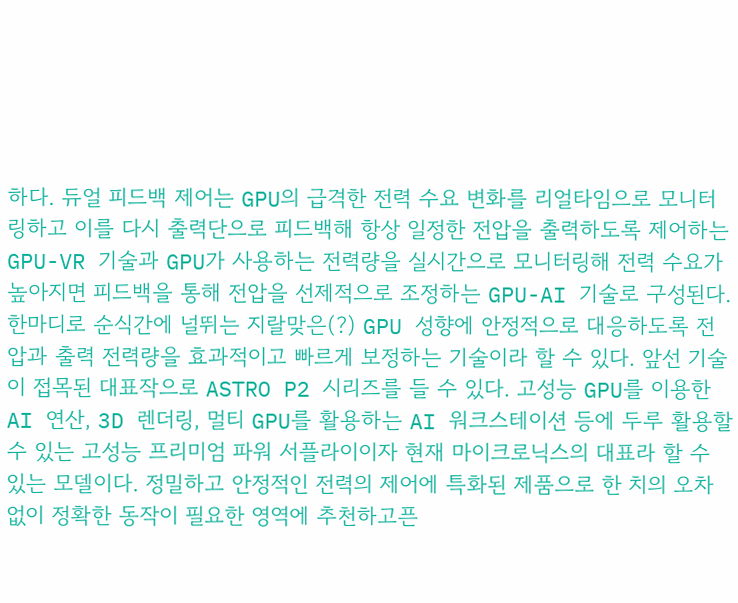하다. 듀얼 피드백 제어는 GPU의 급격한 전력 수요 변화를 리얼타임으로 모니터링하고 이를 다시 출력단으로 피드백해 항상 일정한 전압을 출력하도록 제어하는 GPU-VR 기술과 GPU가 사용하는 전력량을 실시간으로 모니터링해 전력 수요가 높아지면 피드백을 통해 전압을 선제적으로 조정하는 GPU-AI 기술로 구성된다. 한마디로 순식간에 널뛰는 지랄맞은(?) GPU 성향에 안정적으로 대응하도록 전압과 출력 전력량을 효과적이고 빠르게 보정하는 기술이라 할 수 있다. 앞선 기술이 접목된 대표작으로 ASTRO P2 시리즈를 들 수 있다. 고성능 GPU를 이용한 AI 연산, 3D 렌더링, 멀티 GPU를 활용하는 AI 워크스테이션 등에 두루 활용할 수 있는 고성능 프리미엄 파워 서플라이이자 현재 마이크로닉스의 대표라 할 수 있는 모델이다. 정밀하고 안정적인 전력의 제어에 특화된 제품으로 한 치의 오차 없이 정확한 동작이 필요한 영역에 추천하고픈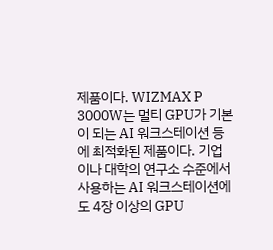제품이다. WIZMAX P 3000W는 멀티 GPU가 기본이 되는 AI 워크스테이션 등에 최적화된 제품이다. 기업이나 대학의 연구소 수준에서 사용하는 AI 워크스테이션에도 4장 이상의 GPU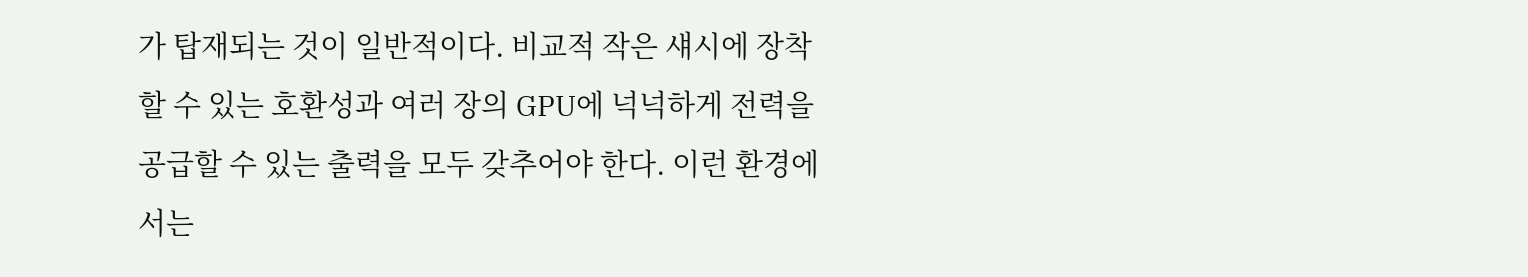가 탑재되는 것이 일반적이다. 비교적 작은 섀시에 장착할 수 있는 호환성과 여러 장의 GPU에 넉넉하게 전력을 공급할 수 있는 출력을 모두 갖추어야 한다. 이런 환경에서는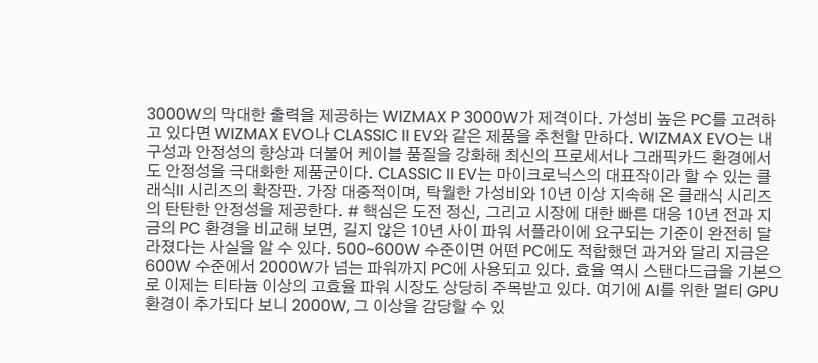3000W의 막대한 출력을 제공하는 WIZMAX P 3000W가 제격이다. 가성비 높은 PC를 고려하고 있다면 WIZMAX EVO나 CLASSIC II EV와 같은 제품을 추천할 만하다. WIZMAX EVO는 내구성과 안정성의 향상과 더불어 케이블 품질을 강화해 최신의 프로세서나 그래픽카드 환경에서도 안정성을 극대화한 제품군이다. CLASSIC II EV는 마이크로닉스의 대표작이라 할 수 있는 클래식II 시리즈의 확장판. 가장 대중적이며, 탁월한 가성비와 10년 이상 지속해 온 클래식 시리즈의 탄탄한 안정성을 제공한다. # 핵심은 도전 정신, 그리고 시장에 대한 빠른 대응 10년 전과 지금의 PC 환경을 비교해 보면, 길지 않은 10년 사이 파워 서플라이에 요구되는 기준이 완전히 달라졌다는 사실을 알 수 있다. 500~600W 수준이면 어떤 PC에도 적합했던 과거와 달리 지금은 600W 수준에서 2000W가 넘는 파워까지 PC에 사용되고 있다. 효율 역시 스탠다드급을 기본으로 이제는 티타늄 이상의 고효율 파워 시장도 상당히 주목받고 있다. 여기에 AI를 위한 멀티 GPU 환경이 추가되다 보니 2000W, 그 이상을 감당할 수 있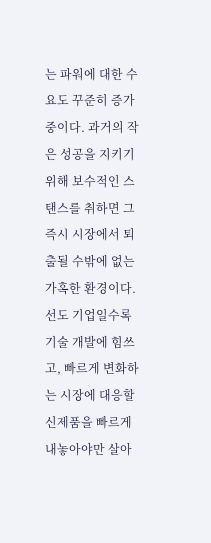는 파워에 대한 수요도 꾸준히 증가 중이다. 과거의 작은 성공을 지키기 위해 보수적인 스탠스를 취하면 그 즉시 시장에서 퇴출될 수밖에 없는 가혹한 환경이다. 선도 기업일수록 기술 개발에 힘쓰고, 빠르게 변화하는 시장에 대응할 신제품을 빠르게 내놓아야만 살아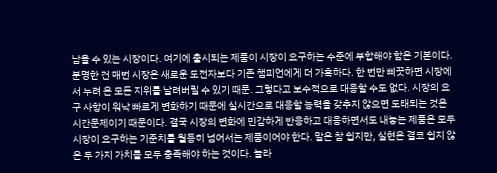남을 수 있는 시장이다. 여기에 출시되는 제품이 시장이 요구하는 수준에 부합해야 함은 기본이다. 분명한 건 매번 시장은 새로운 도전자보다 기존 챔피언에게 더 가혹하다. 한 번만 삐끗하면 시장에서 누려 온 모든 지위를 날려버릴 수 있기 때문. 그렇다고 보수적으로 대응할 수도 없다. 시장의 요구 사항이 워낙 빠르게 변화하기 때문에 실시간으로 대응할 능력을 갖추지 않으면 도태되는 것은 시간문제이기 때문이다. 결국 시장의 변화에 민감하게 반응하고 대응하면서도 내놓는 제품은 모두 시장이 요구하는 기준치를 월등히 넘어서는 제품이어야 한다. 말은 참 쉽지만, 실현은 결코 쉽지 않은 두 가지 가치를 모두 충족해야 하는 것이다. 놀라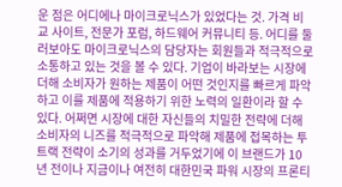운 점은 어디에나 마이크로닉스가 있었다는 것. 가격 비교 사이트, 전문가 포럼, 하드웨어 커뮤니티 등. 어디를 둘러보아도 마이크로닉스의 담당자는 회원들과 적극적으로 소통하고 있는 것을 볼 수 있다. 기업이 바라보는 시장에 더해 소비자가 원하는 제품이 어떤 것인지를 빠르게 파악하고 이를 제품에 적용하기 위한 노력의 일환이라 할 수 있다. 어쩌면 시장에 대한 자신들의 치밀한 전략에 더해 소비자의 니즈를 적극적으로 파악해 제품에 접목하는 투트랙 전략이 소기의 성과를 거두었기에 이 브랜드가 10년 전이나 지금이나 여전히 대한민국 파워 시장의 프론티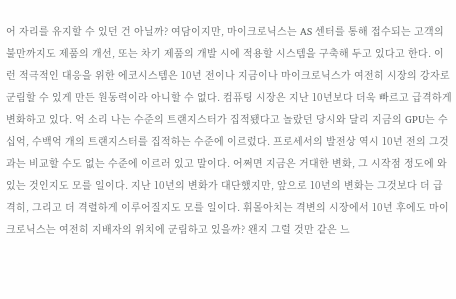어 자리를 유지할 수 있던 건 아닐까? 여담이지만, 마이크로닉스는 AS 센터를 통해 접수되는 고객의 불만까지도 제품의 개선, 또는 차기 제품의 개발 시에 적용할 시스템을 구축해 두고 있다고 한다. 이런 적극적인 대응을 위한 에코시스템은 10년 전이나 지금이나 마이크로닉스가 여전히 시장의 강자로 군림할 수 있게 만든 원동력이라 아니할 수 없다. 컴퓨팅 시장은 지난 10년보다 더욱 빠르고 급격하게 변화하고 있다. 억 소리 나는 수준의 트랜지스터가 집적됐다고 놀랐던 당시와 달리 지금의 GPU는 수십억, 수백억 개의 트랜지스터를 집적하는 수준에 이르렀다. 프로세서의 발전상 역시 10년 전의 그것과는 비교할 수도 없는 수준에 이르러 있고 말이다. 어쩌면 지금은 거대한 변화, 그 시작점 정도에 와 있는 것인지도 모를 일이다. 지난 10년의 변화가 대단했지만, 앞으로 10년의 변화는 그것보다 더 급격히, 그리고 더 격렬하게 이루어질지도 모를 일이다. 휘몰아치는 격변의 시장에서 10년 후에도 마이크로닉스는 여전히 지배자의 위치에 군림하고 있을까? 왠지 그럴 것만 같은 느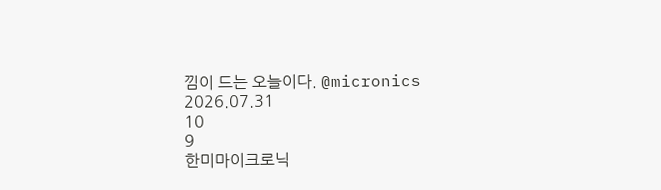낌이 드는 오늘이다. @micronics
2026.07.31
10
9
한미마이크로닉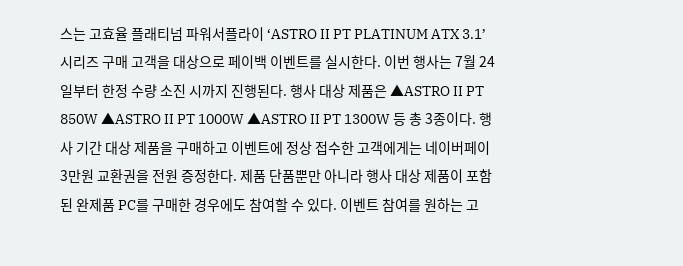스는 고효율 플래티넘 파워서플라이 ‘ASTRO II PT PLATINUM ATX 3.1’ 시리즈 구매 고객을 대상으로 페이백 이벤트를 실시한다. 이번 행사는 7월 24일부터 한정 수량 소진 시까지 진행된다. 행사 대상 제품은 ▲ASTRO II PT 850W ▲ASTRO II PT 1000W ▲ASTRO II PT 1300W 등 총 3종이다. 행사 기간 대상 제품을 구매하고 이벤트에 정상 접수한 고객에게는 네이버페이 3만원 교환권을 전원 증정한다. 제품 단품뿐만 아니라 행사 대상 제품이 포함된 완제품 PC를 구매한 경우에도 참여할 수 있다. 이벤트 참여를 원하는 고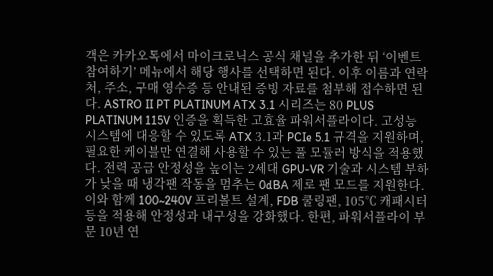객은 카카오톡에서 마이크로닉스 공식 채널을 추가한 뒤 ‘이벤트 참여하기’ 메뉴에서 해당 행사를 선택하면 된다. 이후 이름과 연락처, 주소, 구매 영수증 등 안내된 증빙 자료를 첨부해 접수하면 된다. ASTRO II PT PLATINUM ATX 3.1 시리즈는 80 PLUS PLATINUM 115V 인증을 획득한 고효율 파워서플라이다. 고성능 시스템에 대응할 수 있도록 ATX 3.1과 PCIe 5.1 규격을 지원하며, 필요한 케이블만 연결해 사용할 수 있는 풀 모듈러 방식을 적용했다. 전력 공급 안정성을 높이는 2세대 GPU-VR 기술과 시스템 부하가 낮을 때 냉각팬 작동을 멈추는 0dBA 제로 팬 모드를 지원한다. 이와 함께 100~240V 프리볼트 설계, FDB 쿨링팬, 105℃ 캐패시터 등을 적용해 안정성과 내구성을 강화했다. 한편, 파워서플라이 부문 10년 연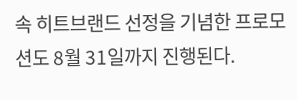속 히트브랜드 선정을 기념한 프로모션도 8월 31일까지 진행된다.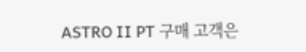ASTRO II PT 구매 고객은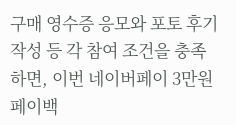구매 영수증 응모와 포토 후기 작성 등 각 참여 조건을 충족하면, 이번 네이버페이 3만원 페이백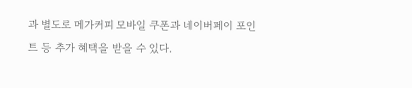과 별도로 메가커피 모바일 쿠폰과 네이버페이 포인트 등 추가 혜택을 받을 수 있다.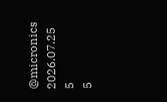@micronics
2026.07.25
5
5